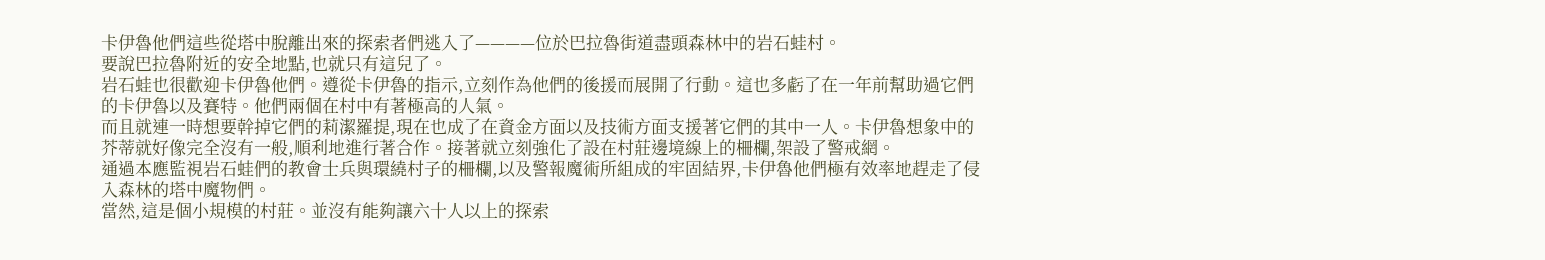卡伊魯他們這些從塔中脫離出來的探索者們逃入了————位於巴拉魯街道盡頭森林中的岩石蛙村。
要說巴拉魯附近的安全地點,也就只有這兒了。
岩石蛙也很歡迎卡伊魯他們。遵從卡伊魯的指示,立刻作為他們的後援而展開了行動。這也多虧了在一年前幫助過它們的卡伊魯以及賽特。他們兩個在村中有著極高的人氣。
而且就連一時想要幹掉它們的莉潔羅提,現在也成了在資金方面以及技術方面支援著它們的其中一人。卡伊魯想象中的芥蒂就好像完全沒有一般,順利地進行著合作。接著就立刻強化了設在村莊邊境線上的柵欄,架設了警戒網。
通過本應監視岩石蛙們的教會士兵與環繞村子的柵欄,以及警報魔術所組成的牢固結界,卡伊魯他們極有效率地趕走了侵入森林的塔中魔物們。
當然,這是個小規模的村莊。並沒有能夠讓六十人以上的探索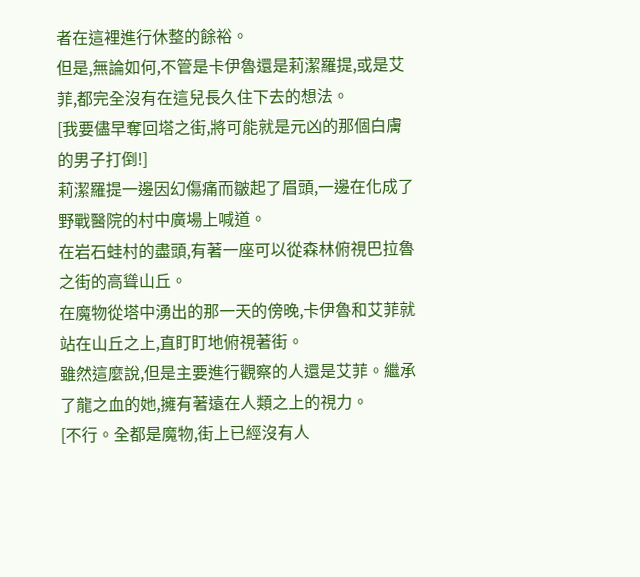者在這裡進行休整的餘裕。
但是,無論如何,不管是卡伊魯還是莉潔羅提,或是艾菲,都完全沒有在這兒長久住下去的想法。
[我要儘早奪回塔之街,將可能就是元凶的那個白膚的男子打倒!]
莉潔羅提一邊因幻傷痛而皺起了眉頭,一邊在化成了野戰醫院的村中廣場上喊道。
在岩石蛙村的盡頭,有著一座可以從森林俯視巴拉魯之街的高聳山丘。
在魔物從塔中湧出的那一天的傍晚,卡伊魯和艾菲就站在山丘之上,直盯盯地俯視著街。
雖然這麼說,但是主要進行觀察的人還是艾菲。繼承了龍之血的她,擁有著遠在人類之上的視力。
[不行。全都是魔物,街上已經沒有人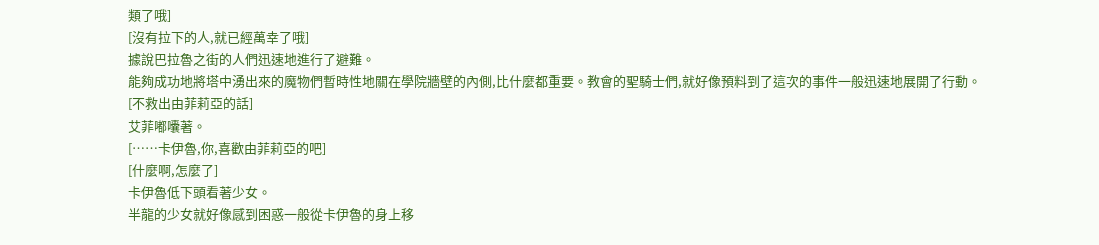類了哦]
[沒有拉下的人,就已經萬幸了哦]
據說巴拉魯之街的人們迅速地進行了避難。
能夠成功地將塔中湧出來的魔物們暫時性地關在學院牆壁的內側,比什麼都重要。教會的聖騎士們,就好像預料到了這次的事件一般迅速地展開了行動。
[不救出由菲莉亞的話]
艾菲嘟囔著。
[……卡伊魯,你,喜歡由菲莉亞的吧]
[什麼啊,怎麼了]
卡伊魯低下頭看著少女。
半龍的少女就好像感到困惑一般從卡伊魯的身上移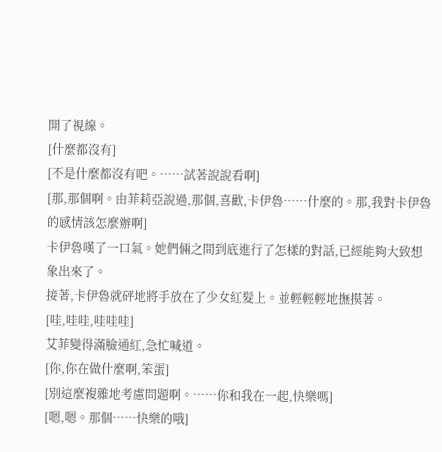開了視線。
[什麼都沒有]
[不是什麼都沒有吧。……試著說說看啊]
[那,那個啊。由菲莉亞說過,那個,喜歡,卡伊魯……什麼的。那,我對卡伊魯的感情該怎麼辦啊]
卡伊魯嘆了一口氣。她們倆之間到底進行了怎樣的對話,已經能夠大致想象出來了。
接著,卡伊魯就砰地將手放在了少女紅髮上。並輕輕輕地撫摸著。
[哇,哇哇,哇哇哇]
艾菲變得滿臉通紅,急忙喊道。
[你,你在做什麼啊,笨蛋]
[別這麼複雜地考慮問題啊。……你和我在一起,快樂嗎]
[嗯,嗯。那個……快樂的哦]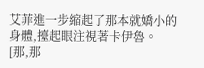艾菲進一步縮起了那本就嬌小的身體,擡起眼注視著卡伊魯。
[那,那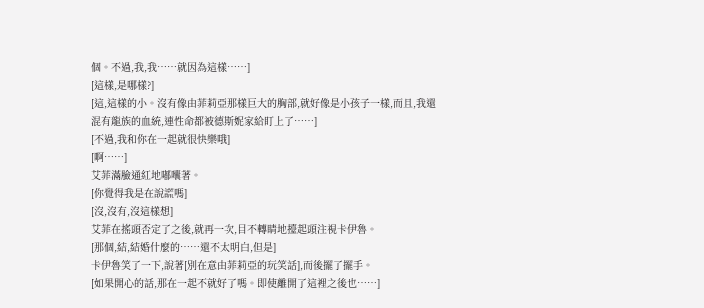個。不過,我,我……就因為這樣……]
[這樣,是哪樣?]
[這,這樣的小。沒有像由菲莉亞那樣巨大的胸部,就好像是小孩子一樣,而且,我還混有龍族的血統,連性命都被德斯妮家給盯上了……]
[不過,我和你在一起就很快樂哦]
[啊……]
艾菲滿臉通紅地嘟囔著。
[你覺得我是在說謊嗎]
[沒,沒有,沒這樣想]
艾菲在搖頭否定了之後,就再一次,目不轉睛地擡起頭注視卡伊魯。
[那個,結,結婚什麼的……還不太明白,但是]
卡伊魯笑了一下,說著[別在意由菲莉亞的玩笑話],而後擺了擺手。
[如果開心的話,那在一起不就好了嗎。即使離開了這裡之後也……]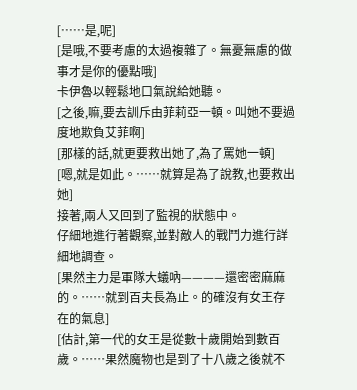[……是,呢]
[是哦,不要考慮的太過複雜了。無憂無慮的做事才是你的優點哦]
卡伊魯以輕鬆地口氣說給她聽。
[之後,嘛,要去訓斥由菲莉亞一頓。叫她不要過度地欺負艾菲啊]
[那樣的話,就更要救出她了,為了罵她一頓]
[嗯,就是如此。……就算是為了說教,也要救出她]
接著,兩人又回到了監視的狀態中。
仔細地進行著觀察,並對敵人的戰鬥力進行詳細地調查。
[果然主力是軍隊大蟻吶————還密密麻麻的。……就到百夫長為止。的確沒有女王存在的氣息]
[估計,第一代的女王是從數十歲開始到數百歲。……果然魔物也是到了十八歲之後就不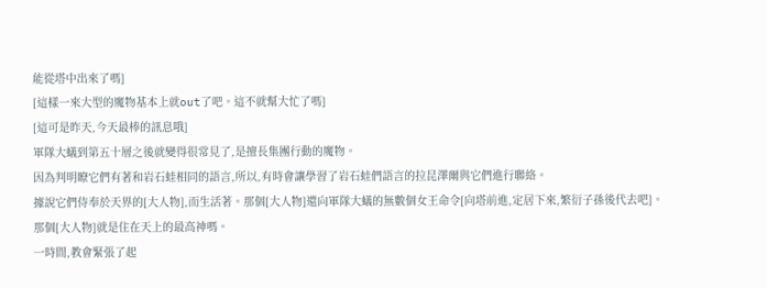能從塔中出來了嗎]
[這樣一來大型的魔物基本上就out了吧。這不就幫大忙了嗎]
[這可是昨天,今天最棒的訊息哦]
軍隊大蟻到第五十層之後就變得很常見了,是擅長集團行動的魔物。
因為判明瞭它們有著和岩石蛙相同的語言,所以,有時會讓學習了岩石蛙們語言的拉昆澤爾與它們進行聯絡。
據說它們侍奉於天界的[大人物],而生活著。那個[大人物]還向軍隊大蟻的無數個女王命令[向塔前進,定居下來,繁衍子孫後代去吧]。
那個[大人物]就是住在天上的最高神嗎。
一時間,教會緊張了起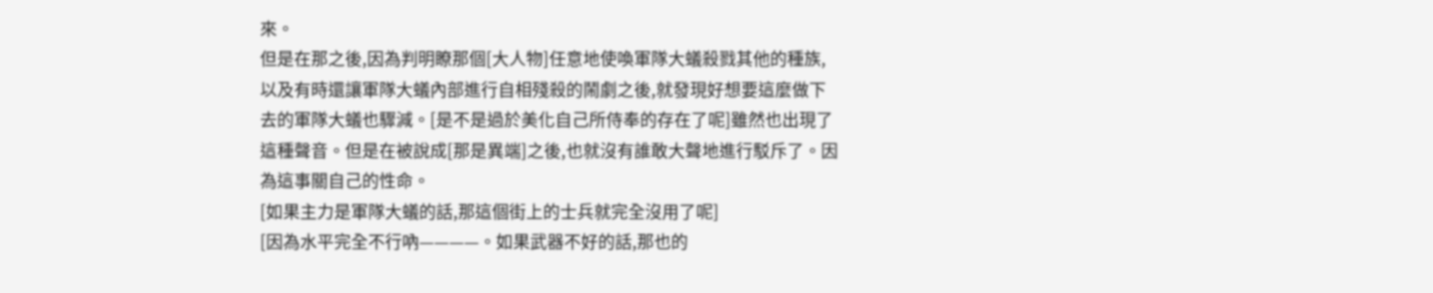來。
但是在那之後,因為判明瞭那個[大人物]任意地使喚軍隊大蟻殺戮其他的種族,以及有時還讓軍隊大蟻內部進行自相殘殺的鬧劇之後,就發現好想要這麼做下去的軍隊大蟻也驟減。[是不是過於美化自己所侍奉的存在了呢]雖然也出現了這種聲音。但是在被說成[那是異端]之後,也就沒有誰敢大聲地進行駁斥了。因為這事關自己的性命。
[如果主力是軍隊大蟻的話,那這個街上的士兵就完全沒用了呢]
[因為水平完全不行吶————。如果武器不好的話,那也的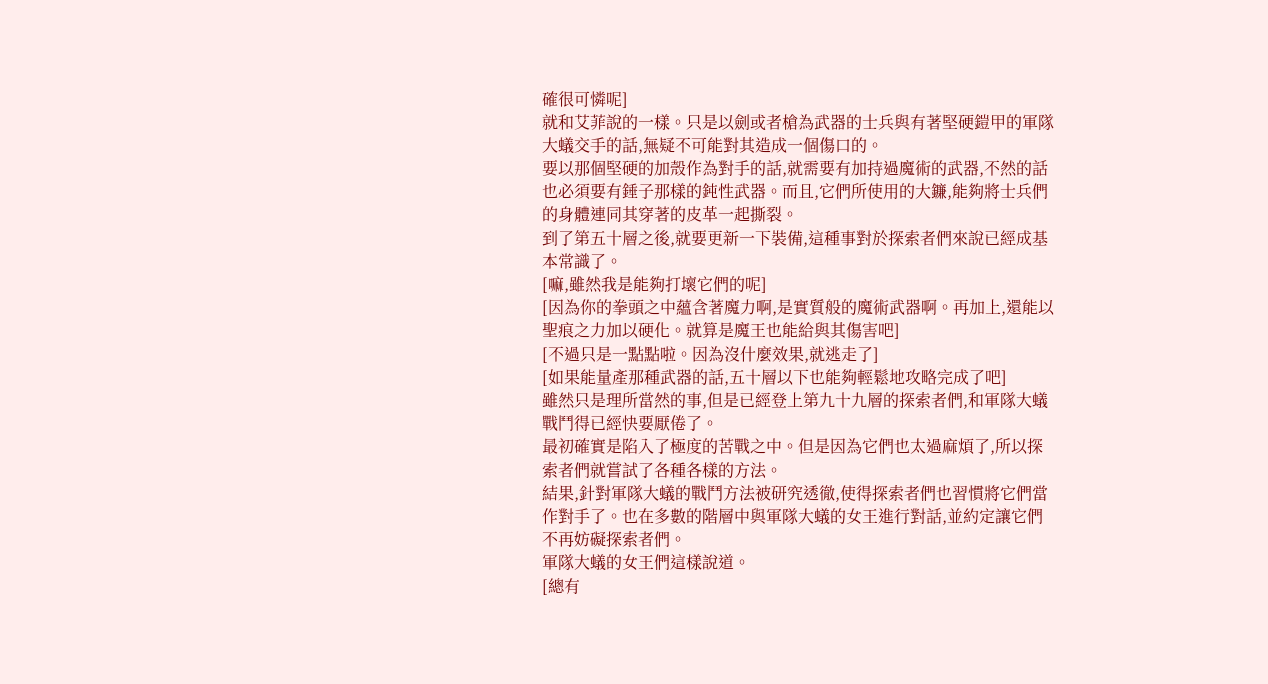確很可憐呢]
就和艾菲說的一樣。只是以劍或者槍為武器的士兵與有著堅硬鎧甲的軍隊大蟻交手的話,無疑不可能對其造成一個傷口的。
要以那個堅硬的加殼作為對手的話,就需要有加持過魔術的武器,不然的話也必須要有錘子那樣的鈍性武器。而且,它們所使用的大鐮,能夠將士兵們的身體連同其穿著的皮革一起撕裂。
到了第五十層之後,就要更新一下裝備,這種事對於探索者們來說已經成基本常識了。
[嘛,雖然我是能夠打壞它們的呢]
[因為你的拳頭之中蘊含著魔力啊,是實質般的魔術武器啊。再加上,還能以聖痕之力加以硬化。就算是魔王也能給與其傷害吧]
[不過只是一點點啦。因為沒什麼效果,就逃走了]
[如果能量產那種武器的話,五十層以下也能夠輕鬆地攻略完成了吧]
雖然只是理所當然的事,但是已經登上第九十九層的探索者們,和軍隊大蟻戰鬥得已經快要厭倦了。
最初確實是陷入了極度的苦戰之中。但是因為它們也太過麻煩了,所以探索者們就嘗試了各種各樣的方法。
結果,針對軍隊大蟻的戰鬥方法被研究透徹,使得探索者們也習慣將它們當作對手了。也在多數的階層中與軍隊大蟻的女王進行對話,並約定讓它們不再妨礙探索者們。
軍隊大蟻的女王們這樣說道。
[總有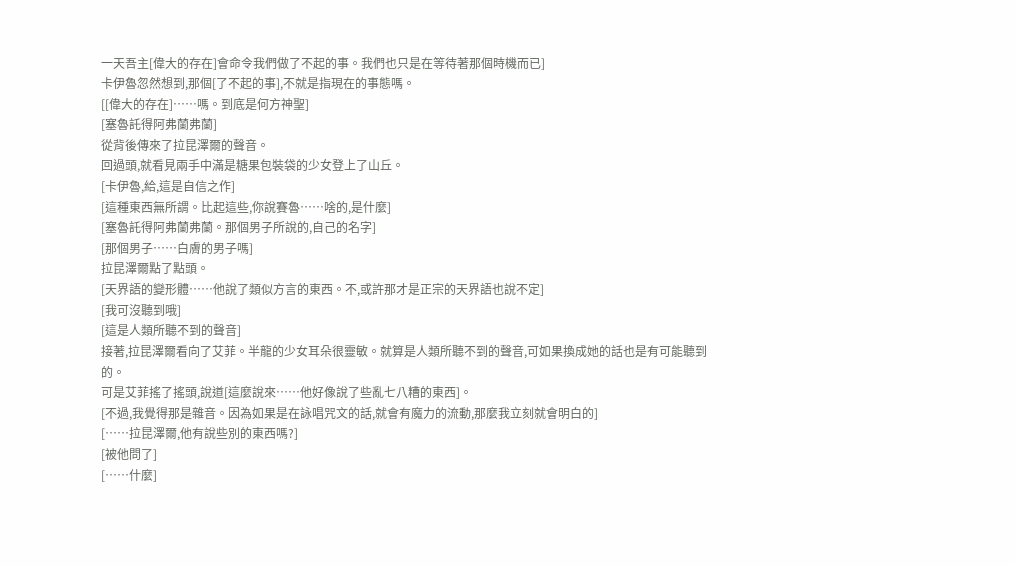一天吾主[偉大的存在]會命令我們做了不起的事。我們也只是在等待著那個時機而已]
卡伊魯忽然想到,那個[了不起的事],不就是指現在的事態嗎。
[[偉大的存在]……嗎。到底是何方神聖]
[塞魯託得阿弗蘭弗蘭]
從背後傳來了拉昆澤爾的聲音。
回過頭,就看見兩手中滿是糖果包裝袋的少女登上了山丘。
[卡伊魯,給,這是自信之作]
[這種東西無所謂。比起這些,你說賽魯……啥的,是什麼]
[塞魯託得阿弗蘭弗蘭。那個男子所說的,自己的名字]
[那個男子……白膚的男子嗎]
拉昆澤爾點了點頭。
[天界語的變形體……他說了類似方言的東西。不,或許那才是正宗的天界語也說不定]
[我可沒聽到哦]
[這是人類所聽不到的聲音]
接著,拉昆澤爾看向了艾菲。半龍的少女耳朵很靈敏。就算是人類所聽不到的聲音,可如果換成她的話也是有可能聽到的。
可是艾菲搖了搖頭,說道[這麼說來……他好像說了些亂七八糟的東西]。
[不過,我覺得那是雜音。因為如果是在詠唱咒文的話,就會有魔力的流動,那麼我立刻就會明白的]
[……拉昆澤爾,他有說些別的東西嗎?]
[被他問了]
[……什麼]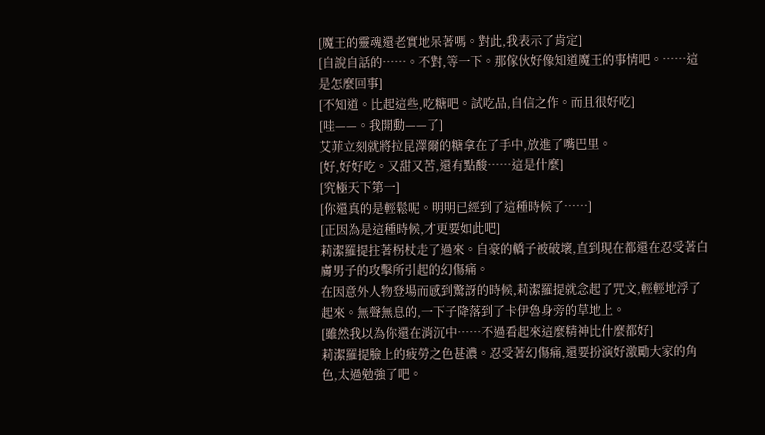[魔王的靈魂還老實地呆著嗎。對此,我表示了肯定]
[自說自話的……。不對,等一下。那傢伙好像知道魔王的事情吧。……這是怎麼回事]
[不知道。比起這些,吃糖吧。試吃品,自信之作。而且很好吃]
[哇——。我開動——了]
艾菲立刻就將拉昆澤爾的糖拿在了手中,放進了嘴巴里。
[好,好好吃。又甜又苦,還有點酸……這是什麼]
[究極天下第一]
[你還真的是輕鬆呢。明明已經到了這種時候了……]
[正因為是這種時候,才更要如此吧]
莉潔羅提拄著柺杖走了過來。自豪的轎子被破壞,直到現在都還在忍受著白膚男子的攻擊所引起的幻傷痛。
在因意外人物登場而感到驚訝的時候,莉潔羅提就念起了咒文,輕輕地浮了起來。無聲無息的,一下子降落到了卡伊魯身旁的草地上。
[雖然我以為你還在消沉中……不過看起來這麼精神比什麼都好]
莉潔羅提臉上的疲勞之色甚濃。忍受著幻傷痛,還要扮演好激勵大家的角色,太過勉強了吧。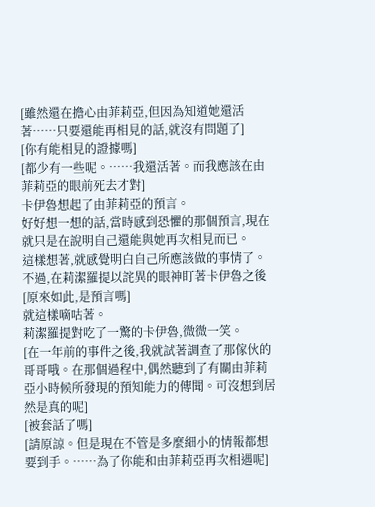[雖然還在擔心由菲莉亞,但因為知道她還活著……只要還能再相見的話,就沒有問題了]
[你有能相見的證據嗎]
[都少有一些呢。……我還活著。而我應該在由菲莉亞的眼前死去才對]
卡伊魯想起了由菲莉亞的預言。
好好想一想的話,當時感到恐懼的那個預言,現在就只是在說明自己還能與她再次相見而已。
這樣想著,就感覺明白自己所應該做的事情了。
不過,在莉潔羅提以詫異的眼神盯著卡伊魯之後
[原來如此,是預言嗎]
就這樣嘀咕著。
莉潔羅提對吃了一驚的卡伊魯,微微一笑。
[在一年前的事件之後,我就試著調查了那傢伙的哥哥哦。在那個過程中,偶然聽到了有關由菲莉亞小時候所發現的預知能力的傳聞。可沒想到居然是真的呢]
[被套話了嗎]
[請原諒。但是現在不管是多麼細小的情報都想要到手。……為了你能和由菲莉亞再次相遇呢]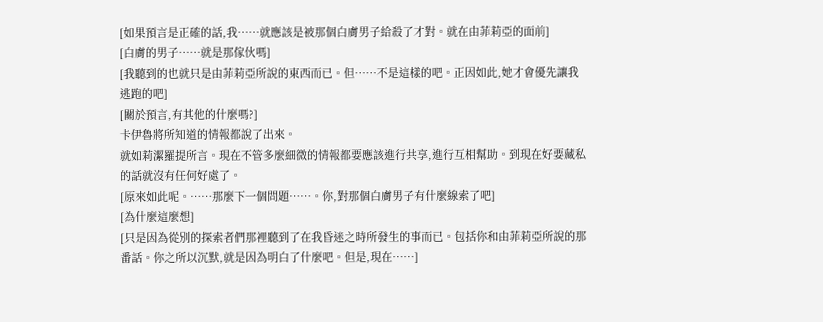[如果預言是正確的話,我……就應該是被那個白膚男子給殺了才對。就在由菲莉亞的面前]
[白膚的男子……就是那傢伙嗎]
[我聽到的也就只是由菲莉亞所說的東西而已。但……不是這樣的吧。正因如此,她才會優先讓我逃跑的吧]
[關於預言,有其他的什麼嗎?]
卡伊魯將所知道的情報都說了出來。
就如莉潔羅提所言。現在不管多麼細微的情報都要應該進行共享,進行互相幫助。到現在好要藏私的話就沒有任何好處了。
[原來如此呢。……那麼下一個問題……。你,對那個白膚男子有什麼線索了吧]
[為什麼這麼想]
[只是因為從別的探索者們那裡聽到了在我昏迷之時所發生的事而已。包括你和由菲莉亞所說的那番話。你之所以沉默,就是因為明白了什麼吧。但是,現在……]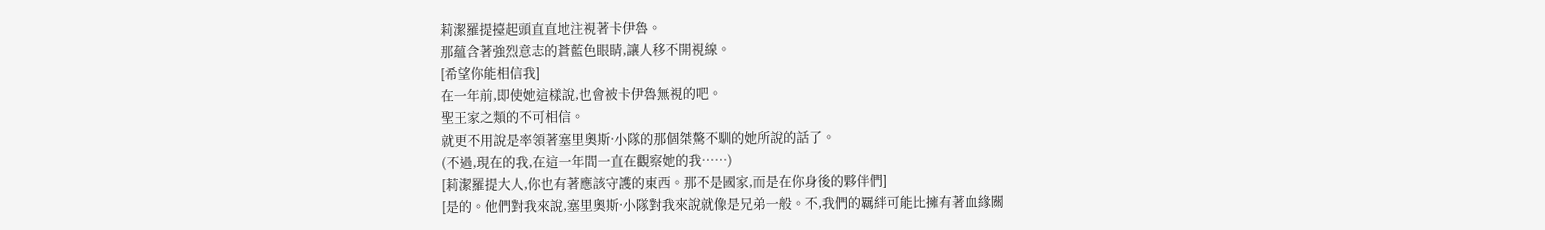莉潔羅提擡起頭直直地注視著卡伊魯。
那蘊含著強烈意志的蒼藍色眼睛,讓人移不開視線。
[希望你能相信我]
在一年前,即使她這樣說,也會被卡伊魯無視的吧。
聖王家之類的不可相信。
就更不用說是率領著塞里奧斯·小隊的那個桀驁不馴的她所說的話了。
(不過,現在的我,在這一年間一直在觀察她的我……)
[莉潔羅提大人,你也有著應該守護的東西。那不是國家,而是在你身後的夥伴們]
[是的。他們對我來說,塞里奧斯·小隊對我來說就像是兄弟一般。不,我們的羈絆可能比擁有著血緣關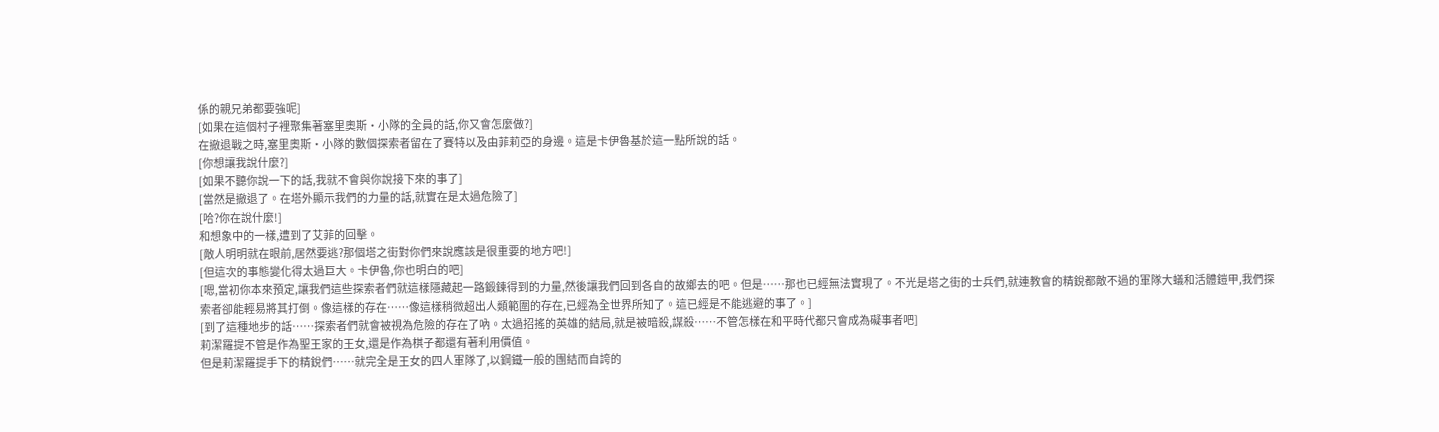係的親兄弟都要強呢]
[如果在這個村子裡聚集著塞里奧斯·小隊的全員的話,你又會怎麼做?]
在撤退戰之時,塞里奧斯·小隊的數個探索者留在了賽特以及由菲莉亞的身邊。這是卡伊魯基於這一點所說的話。
[你想讓我說什麼?]
[如果不聽你說一下的話,我就不會與你說接下來的事了]
[當然是撤退了。在塔外顯示我們的力量的話,就實在是太過危險了]
[哈?你在說什麼!]
和想象中的一樣,遭到了艾菲的回擊。
[敵人明明就在眼前,居然要逃?那個塔之街對你們來說應該是很重要的地方吧!]
[但這次的事態變化得太過巨大。卡伊魯,你也明白的吧]
[嗯,當初你本來預定,讓我們這些探索者們就這樣隱藏起一路鍛鍊得到的力量,然後讓我們回到各自的故鄉去的吧。但是……那也已經無法實現了。不光是塔之街的士兵們,就連教會的精銳都敵不過的軍隊大蟻和活體鎧甲,我們探索者卻能輕易將其打倒。像這樣的存在……像這樣稍微超出人類範圍的存在,已經為全世界所知了。這已經是不能逃避的事了。]
[到了這種地步的話……探索者們就會被視為危險的存在了吶。太過招搖的英雄的結局,就是被暗殺,謀殺……不管怎樣在和平時代都只會成為礙事者吧]
莉潔羅提不管是作為聖王家的王女,還是作為棋子都還有著利用價值。
但是莉潔羅提手下的精銳們……就完全是王女的四人軍隊了,以鋼鐵一般的團結而自誇的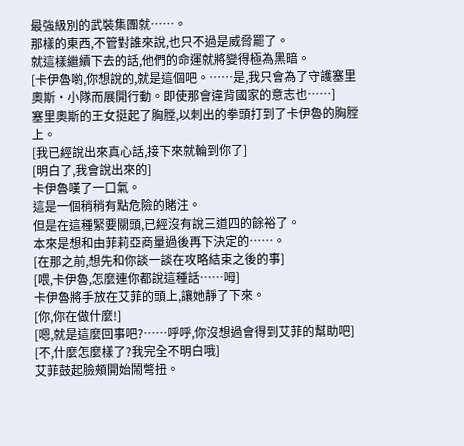最強級別的武裝集團就……。
那樣的東西,不管對誰來說,也只不過是威脅罷了。
就這樣繼續下去的話,他們的命運就將變得極為黑暗。
[卡伊魯喲,你想說的,就是這個吧。……是,我只會為了守護塞里奧斯·小隊而展開行動。即使那會違背國家的意志也……]
塞里奧斯的王女挺起了胸膛,以刺出的拳頭打到了卡伊魯的胸膛上。
[我已經說出來真心話,接下來就輪到你了]
[明白了,我會說出來的]
卡伊魯嘆了一口氣。
這是一個稍稍有點危險的賭注。
但是在這種緊要關頭,已經沒有說三道四的餘裕了。
本來是想和由菲莉亞商量過後再下決定的……。
[在那之前,想先和你談一談在攻略結束之後的事]
[喂,卡伊魯,怎麼連你都說這種話……呣]
卡伊魯將手放在艾菲的頭上,讓她靜了下來。
[你,你在做什麼!]
[嗯,就是這麼回事吧?……呼呼,你沒想過會得到艾菲的幫助吧]
[不,什麼怎麼樣了?我完全不明白哦]
艾菲鼓起臉頰開始鬧彆扭。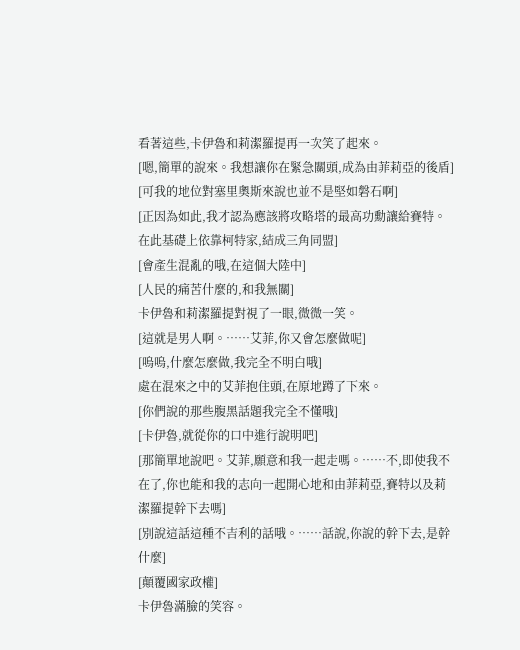看著這些,卡伊魯和莉潔羅提再一次笑了起來。
[嗯,簡單的說來。我想讓你在緊急關頭,成為由菲莉亞的後盾]
[可我的地位對塞里奧斯來說也並不是堅如磐石啊]
[正因為如此,我才認為應該將攻略塔的最高功勳讓給賽特。在此基礎上依靠柯特家,結成三角同盟]
[會產生混亂的哦,在這個大陸中]
[人民的痛苦什麼的,和我無關]
卡伊魯和莉潔羅提對視了一眼,微微一笑。
[這就是男人啊。……艾菲,你又會怎麼做呢]
[嗚嗚,什麼怎麼做,我完全不明白哦]
處在混來之中的艾菲抱住頭,在原地蹲了下來。
[你們說的那些腹黑話題我完全不懂哦]
[卡伊魯,就從你的口中進行說明吧]
[那簡單地說吧。艾菲,願意和我一起走嗎。……不,即使我不在了,你也能和我的志向一起開心地和由菲莉亞,賽特以及莉潔羅提幹下去嗎]
[別說這話這種不吉利的話哦。……話說,你說的幹下去,是幹什麼]
[顛覆國家政權]
卡伊魯滿臉的笑容。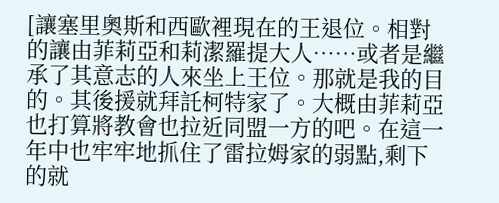[讓塞里奧斯和西歐裡現在的王退位。相對的讓由菲莉亞和莉潔羅提大人……或者是繼承了其意志的人來坐上王位。那就是我的目的。其後援就拜託柯特家了。大概由菲莉亞也打算將教會也拉近同盟一方的吧。在這一年中也牢牢地抓住了雷拉姆家的弱點,剩下的就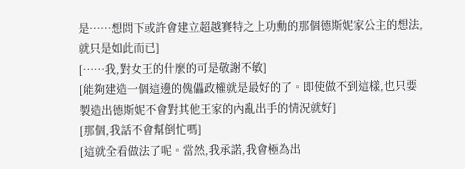是……想問下或許會建立超越賽特之上功勳的那個德斯妮家公主的想法,就只是如此而已]
[……我,對女王的什麼的可是敬謝不敏]
[能夠建造一個這邊的傀儡政權就是最好的了。即使做不到這樣,也只要製造出德斯妮不會對其他王家的內亂出手的情況就好]
[那個,我話不會幫倒忙嗎]
[這就全看做法了呢。當然,我承諾,我會極為出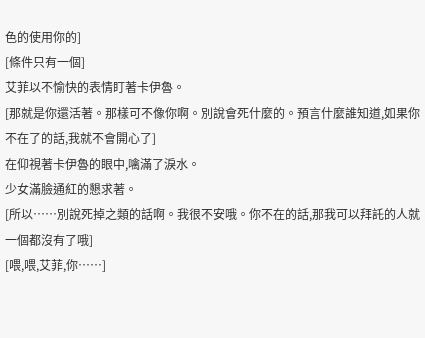色的使用你的]
[條件只有一個]
艾菲以不愉快的表情盯著卡伊魯。
[那就是你還活著。那樣可不像你啊。別說會死什麼的。預言什麼誰知道,如果你不在了的話,我就不會開心了]
在仰視著卡伊魯的眼中,噙滿了淚水。
少女滿臉通紅的懇求著。
[所以……別說死掉之類的話啊。我很不安哦。你不在的話,那我可以拜託的人就一個都沒有了哦]
[喂,喂,艾菲,你……]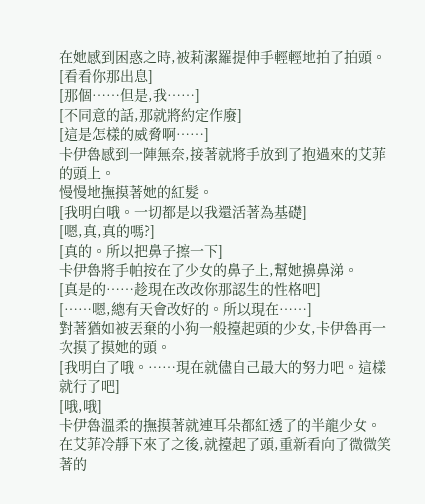在她感到困惑之時,被莉潔羅提伸手輕輕地拍了拍頭。
[看看你那出息]
[那個……但是,我……]
[不同意的話,那就將約定作廢]
[這是怎樣的威脅啊……]
卡伊魯感到一陣無奈,接著就將手放到了抱過來的艾菲的頭上。
慢慢地撫摸著她的紅髮。
[我明白哦。一切都是以我還活著為基礎]
[嗯,真,真的嗎?]
[真的。所以把鼻子擦一下]
卡伊魯將手帕按在了少女的鼻子上,幫她擤鼻涕。
[真是的……趁現在改改你那認生的性格吧]
[……嗯,總有天會改好的。所以現在……]
對著猶如被丟棄的小狗一般擡起頭的少女,卡伊魯再一次摸了摸她的頭。
[我明白了哦。……現在就儘自己最大的努力吧。這樣就行了吧]
[哦,哦]
卡伊魯溫柔的撫摸著就連耳朵都紅透了的半龍少女。
在艾菲冷靜下來了之後,就擡起了頭,重新看向了微微笑著的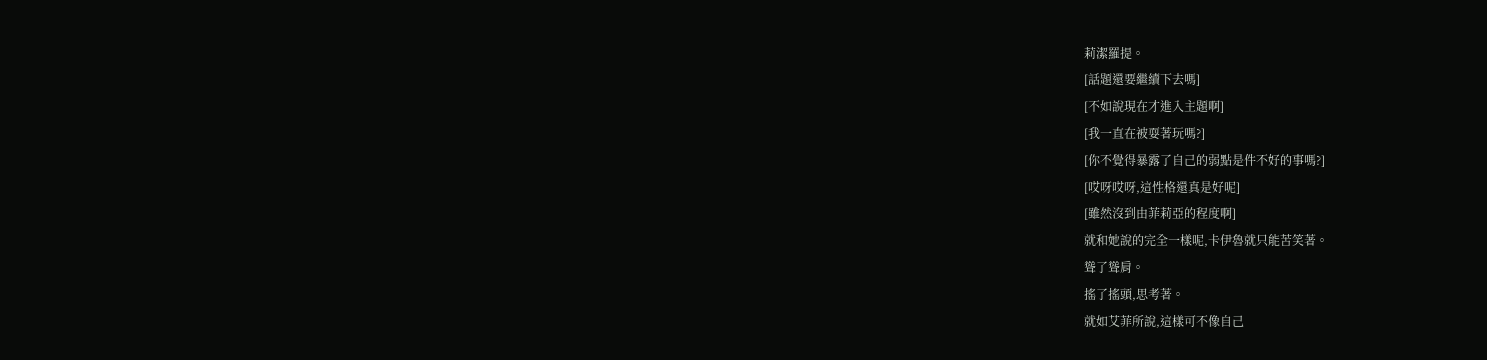莉潔羅提。
[話題還要繼續下去嗎]
[不如說現在才進入主題啊]
[我一直在被耍著玩嗎?]
[你不覺得暴露了自己的弱點是件不好的事嗎?]
[哎呀哎呀,這性格還真是好呢]
[雖然沒到由菲莉亞的程度啊]
就和她說的完全一樣呢,卡伊魯就只能苦笑著。
聳了聳肩。
搖了搖頭,思考著。
就如艾菲所說,這樣可不像自己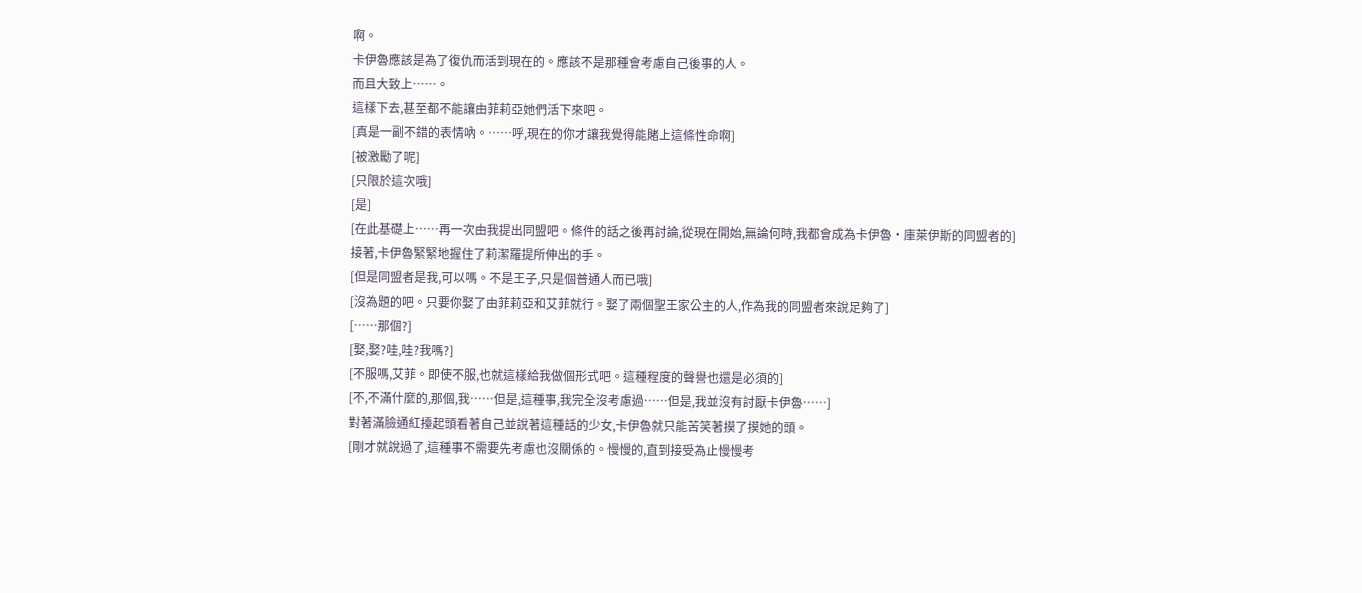啊。
卡伊魯應該是為了復仇而活到現在的。應該不是那種會考慮自己後事的人。
而且大致上……。
這樣下去,甚至都不能讓由菲莉亞她們活下來吧。
[真是一副不錯的表情吶。……呼,現在的你才讓我覺得能賭上這條性命啊]
[被激勵了呢]
[只限於這次哦]
[是]
[在此基礎上……再一次由我提出同盟吧。條件的話之後再討論,從現在開始,無論何時,我都會成為卡伊魯·庫萊伊斯的同盟者的]
接著,卡伊魯緊緊地握住了莉潔羅提所伸出的手。
[但是同盟者是我,可以嗎。不是王子,只是個普通人而已哦]
[沒為題的吧。只要你娶了由菲莉亞和艾菲就行。娶了兩個聖王家公主的人,作為我的同盟者來說足夠了]
[……那個?]
[娶,娶?哇,哇?我嗎?]
[不服嗎,艾菲。即使不服,也就這樣給我做個形式吧。這種程度的聲譽也還是必須的]
[不,不滿什麼的,那個,我……但是,這種事,我完全沒考慮過……但是,我並沒有討厭卡伊魯……]
對著滿臉通紅擡起頭看著自己並說著這種話的少女,卡伊魯就只能苦笑著摸了摸她的頭。
[剛才就說過了,這種事不需要先考慮也沒關係的。慢慢的,直到接受為止慢慢考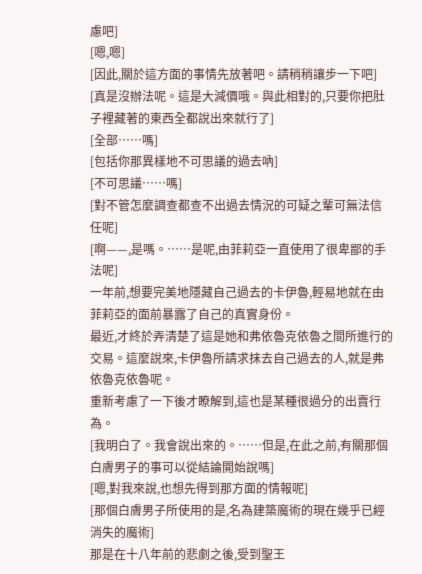慮吧]
[嗯,嗯]
[因此,關於這方面的事情先放著吧。請稍稍讓步一下吧]
[真是沒辦法呢。這是大減價哦。與此相對的,只要你把肚子裡藏著的東西全都說出來就行了]
[全部……嗎]
[包括你那異樣地不可思議的過去吶]
[不可思議……嗎]
[對不管怎麼調查都查不出過去情況的可疑之輩可無法信任呢]
[啊——,是嗎。……是呢,由菲莉亞一直使用了很卑鄙的手法呢]
一年前,想要完美地隱藏自己過去的卡伊魯,輕易地就在由菲莉亞的面前暴露了自己的真實身份。
最近,才終於弄清楚了這是她和弗依魯克依魯之間所進行的交易。這麼說來,卡伊魯所請求抹去自己過去的人,就是弗依魯克依魯呢。
重新考慮了一下後才瞭解到,這也是某種很過分的出賣行為。
[我明白了。我會說出來的。……但是,在此之前,有關那個白膚男子的事可以從結論開始說嗎]
[嗯,對我來說,也想先得到那方面的情報呢]
[那個白膚男子所使用的是,名為建築魔術的現在幾乎已經消失的魔術]
那是在十八年前的悲劇之後,受到聖王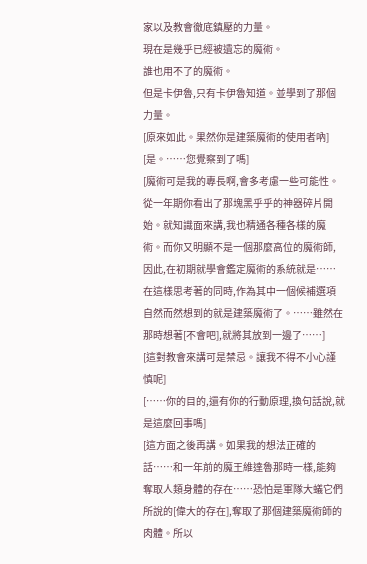家以及教會徹底鎮壓的力量。
現在是幾乎已經被遺忘的魔術。
誰也用不了的魔術。
但是卡伊魯,只有卡伊魯知道。並學到了那個力量。
[原來如此。果然你是建築魔術的使用者吶]
[是。……您覺察到了嗎]
[魔術可是我的專長啊,會多考慮一些可能性。從一年期你看出了那塊黑乎乎的神器碎片開始。就知識面來講,我也精通各種各樣的魔術。而你又明顯不是一個那麼高位的魔術師,因此,在初期就學會鑑定魔術的系統就是……在這樣思考著的同時,作為其中一個候補選項自然而然想到的就是建築魔術了。……雖然在那時想著[不會吧],就將其放到一邊了……]
[這對教會來講可是禁忌。讓我不得不小心謹慎呢]
[……你的目的,還有你的行動原理,換句話說,就是這麼回事嗎]
[這方面之後再講。如果我的想法正確的話……和一年前的魔王維達魯那時一樣,能夠奪取人類身體的存在……恐怕是軍隊大蟻它們所說的[偉大的存在],奪取了那個建築魔術師的肉體。所以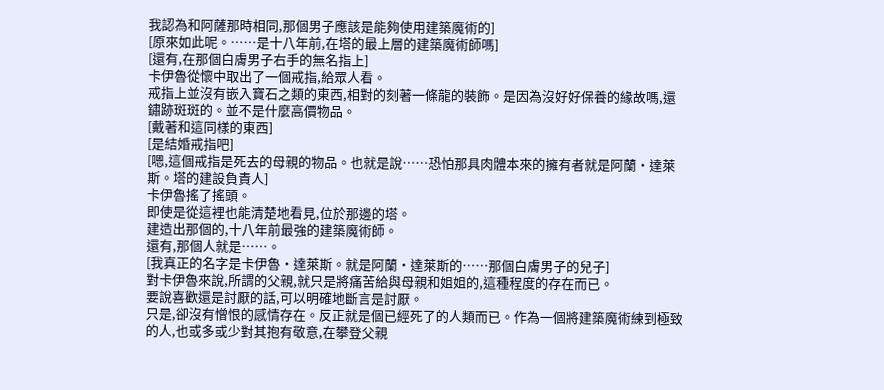我認為和阿薩那時相同,那個男子應該是能夠使用建築魔術的]
[原來如此呢。……是十八年前,在塔的最上層的建築魔術師嗎]
[還有,在那個白膚男子右手的無名指上]
卡伊魯從懷中取出了一個戒指,給眾人看。
戒指上並沒有嵌入寶石之類的東西,相對的刻著一條龍的裝飾。是因為沒好好保養的緣故嗎,還鏽跡斑斑的。並不是什麼高價物品。
[戴著和這同樣的東西]
[是結婚戒指吧]
[嗯,這個戒指是死去的母親的物品。也就是說……恐怕那具肉體本來的擁有者就是阿蘭·達萊斯。塔的建設負責人]
卡伊魯搖了搖頭。
即使是從這裡也能清楚地看見,位於那邊的塔。
建造出那個的,十八年前最強的建築魔術師。
還有,那個人就是……。
[我真正的名字是卡伊魯·達萊斯。就是阿蘭·達萊斯的……那個白膚男子的兒子]
對卡伊魯來說,所謂的父親,就只是將痛苦給與母親和姐姐的,這種程度的存在而已。
要說喜歡還是討厭的話,可以明確地斷言是討厭。
只是,卻沒有憎恨的感情存在。反正就是個已經死了的人類而已。作為一個將建築魔術練到極致的人,也或多或少對其抱有敬意,在攀登父親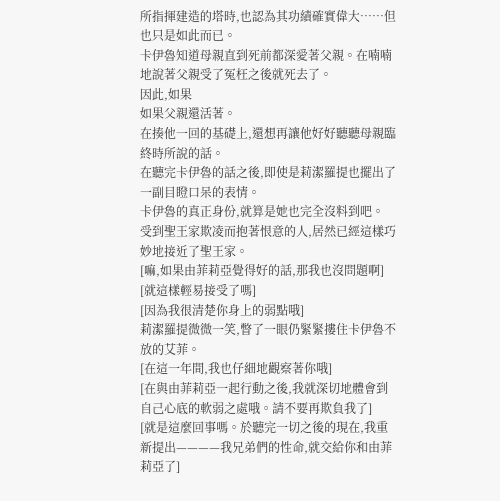所指揮建造的塔時,也認為其功績確實偉大……但也只是如此而已。
卡伊魯知道母親直到死前都深愛著父親。在喃喃地說著父親受了冤枉之後就死去了。
因此,如果
如果父親還活著。
在揍他一回的基礎上,還想再讓他好好聽聽母親臨終時所說的話。
在聽完卡伊魯的話之後,即使是莉潔羅提也擺出了一副目瞪口呆的表情。
卡伊魯的真正身份,就算是她也完全沒料到吧。
受到聖王家欺凌而抱著恨意的人,居然已經這樣巧妙地接近了聖王家。
[嘛,如果由菲莉亞覺得好的話,那我也沒問題啊]
[就這樣輕易接受了嗎]
[因為我很清楚你身上的弱點哦]
莉潔羅提微微一笑,瞥了一眼仍緊緊摟住卡伊魯不放的艾菲。
[在這一年間,我也仔細地觀察著你哦]
[在與由菲莉亞一起行動之後,我就深切地體會到自己心底的軟弱之處哦。請不要再欺負我了]
[就是這麼回事嗎。於聽完一切之後的現在,我重新提出————我兄弟們的性命,就交給你和由菲莉亞了]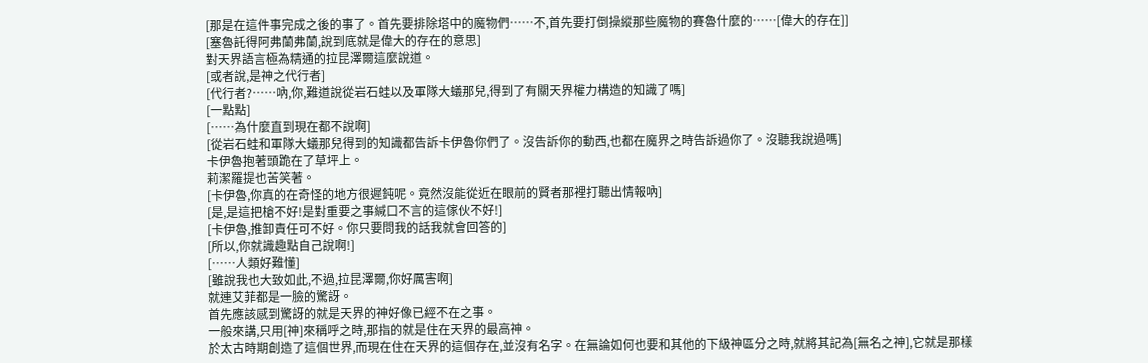[那是在這件事完成之後的事了。首先要排除塔中的魔物們……不,首先要打倒操縱那些魔物的賽魯什麼的……[偉大的存在]]
[塞魯託得阿弗蘭弗蘭,說到底就是偉大的存在的意思]
對天界語言極為精通的拉昆澤爾這麼說道。
[或者說,是神之代行者]
[代行者?……吶,你,難道說從岩石蛙以及軍隊大蟻那兒,得到了有關天界權力構造的知識了嗎]
[一點點]
[……為什麼直到現在都不說啊]
[從岩石蛙和軍隊大蟻那兒得到的知識都告訴卡伊魯你們了。沒告訴你的動西,也都在魔界之時告訴過你了。沒聽我說過嗎]
卡伊魯抱著頭跪在了草坪上。
莉潔羅提也苦笑著。
[卡伊魯,你真的在奇怪的地方很遲鈍呢。竟然沒能從近在眼前的賢者那裡打聽出情報吶]
[是,是這把槍不好!是對重要之事緘口不言的這傢伙不好!]
[卡伊魯,推卸責任可不好。你只要問我的話我就會回答的]
[所以,你就識趣點自己說啊!]
[……人類好難懂]
[雖說我也大致如此,不過,拉昆澤爾,你好厲害啊]
就連艾菲都是一臉的驚訝。
首先應該感到驚訝的就是天界的神好像已經不在之事。
一般來講,只用[神]來稱呼之時,那指的就是住在天界的最高神。
於太古時期創造了這個世界,而現在住在天界的這個存在,並沒有名字。在無論如何也要和其他的下級神區分之時,就將其記為[無名之神],它就是那樣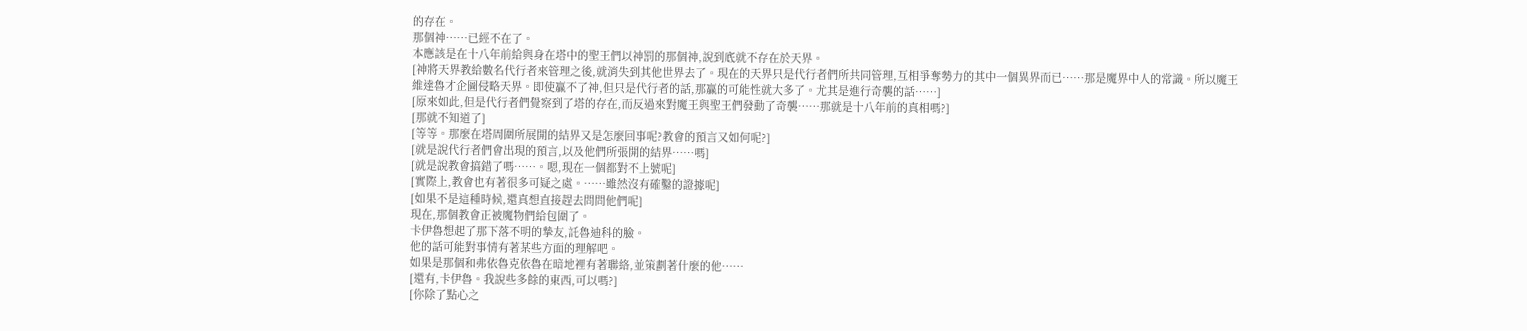的存在。
那個神……已經不在了。
本應該是在十八年前給與身在塔中的聖王們以神罰的那個神,說到底就不存在於天界。
[神將天界教給數名代行者來管理之後,就消失到其他世界去了。現在的天界只是代行者們所共同管理,互相爭奪勢力的其中一個異界而已……那是魔界中人的常識。所以魔王維達魯才企圖侵略天界。即使贏不了神,但只是代行者的話,那贏的可能性就大多了。尤其是進行奇襲的話……]
[原來如此,但是代行者們覺察到了塔的存在,而反過來對魔王與聖王們發動了奇襲……那就是十八年前的真相嗎?]
[那就不知道了]
[等等。那麼在塔周圍所展開的結界又是怎麼回事呢?教會的預言又如何呢?]
[就是說代行者們會出現的預言,以及他們所張開的結界……嗎]
[就是說教會搞錯了嗎……。嗯,現在一個都對不上號呢]
[實際上,教會也有著很多可疑之處。……雖然沒有確鑿的證據呢]
[如果不是這種時候,還真想直接趕去問問他們呢]
現在,那個教會正被魔物們給包圍了。
卡伊魯想起了那下落不明的摯友,託魯迪科的臉。
他的話可能對事情有著某些方面的理解吧。
如果是那個和弗依魯克依魯在暗地裡有著聯絡,並策劃著什麼的他……
[還有,卡伊魯。我說些多餘的東西,可以嗎?]
[你除了點心之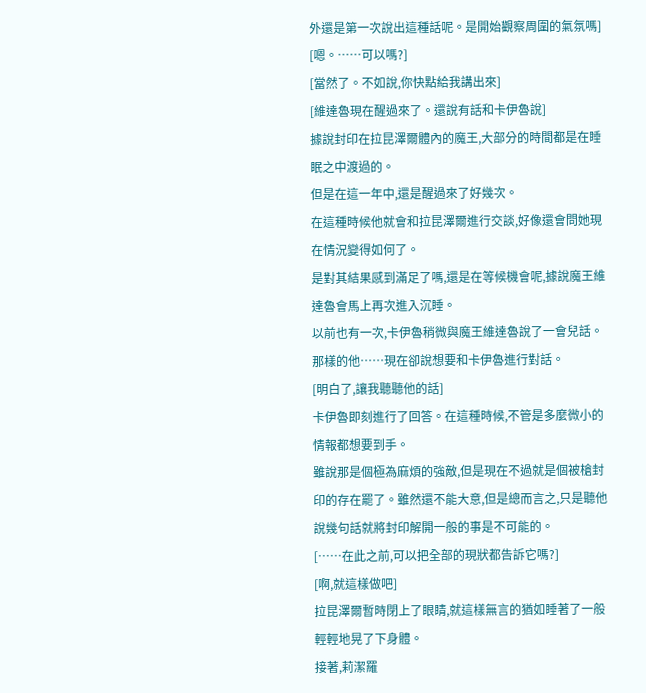外還是第一次說出這種話呢。是開始觀察周圍的氣氛嗎]
[嗯。……可以嗎?]
[當然了。不如說,你快點給我講出來]
[維達魯現在醒過來了。還說有話和卡伊魯說]
據說封印在拉昆澤爾體內的魔王,大部分的時間都是在睡眠之中渡過的。
但是在這一年中,還是醒過來了好幾次。
在這種時候他就會和拉昆澤爾進行交談,好像還會問她現在情況變得如何了。
是對其結果感到滿足了嗎,還是在等候機會呢,據說魔王維達魯會馬上再次進入沉睡。
以前也有一次,卡伊魯稍微與魔王維達魯說了一會兒話。
那樣的他……現在卻說想要和卡伊魯進行對話。
[明白了,讓我聽聽他的話]
卡伊魯即刻進行了回答。在這種時候,不管是多麼微小的情報都想要到手。
雖說那是個極為麻煩的強敵,但是現在不過就是個被槍封印的存在罷了。雖然還不能大意,但是總而言之,只是聽他說幾句話就將封印解開一般的事是不可能的。
[……在此之前,可以把全部的現狀都告訴它嗎?]
[啊,就這樣做吧]
拉昆澤爾暫時閉上了眼睛,就這樣無言的猶如睡著了一般輕輕地晃了下身體。
接著,莉潔羅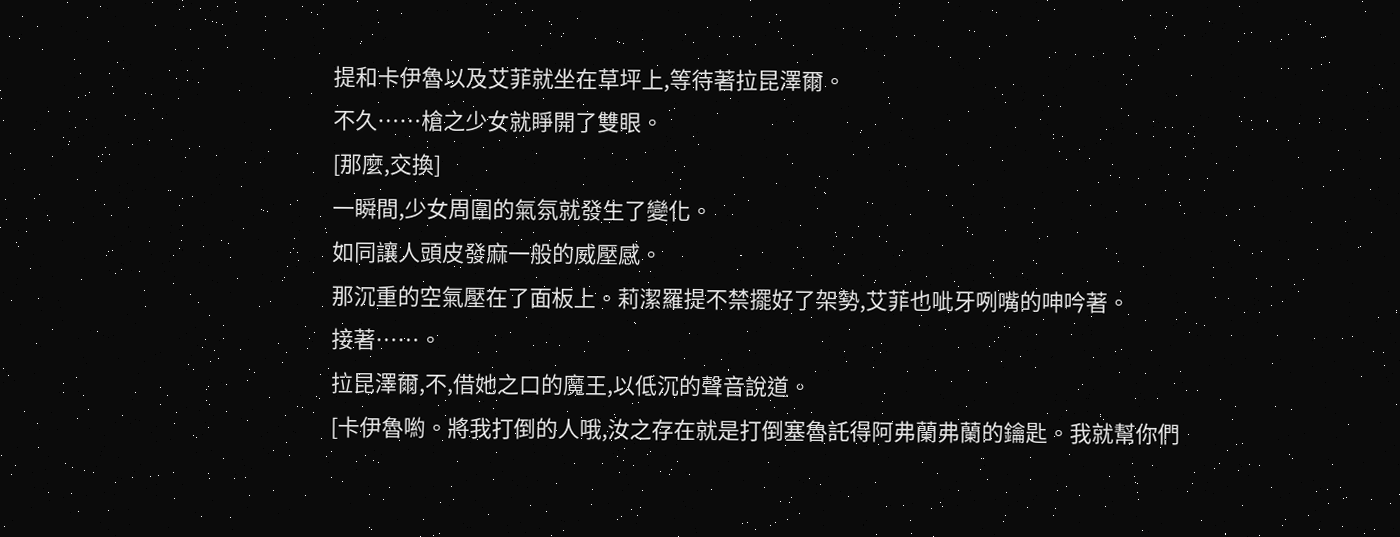提和卡伊魯以及艾菲就坐在草坪上,等待著拉昆澤爾。
不久……槍之少女就睜開了雙眼。
[那麼,交換]
一瞬間,少女周圍的氣氛就發生了變化。
如同讓人頭皮發麻一般的威壓感。
那沉重的空氣壓在了面板上。莉潔羅提不禁擺好了架勢,艾菲也呲牙咧嘴的呻吟著。
接著……。
拉昆澤爾,不,借她之口的魔王,以低沉的聲音說道。
[卡伊魯喲。將我打倒的人哦,汝之存在就是打倒塞魯託得阿弗蘭弗蘭的鑰匙。我就幫你們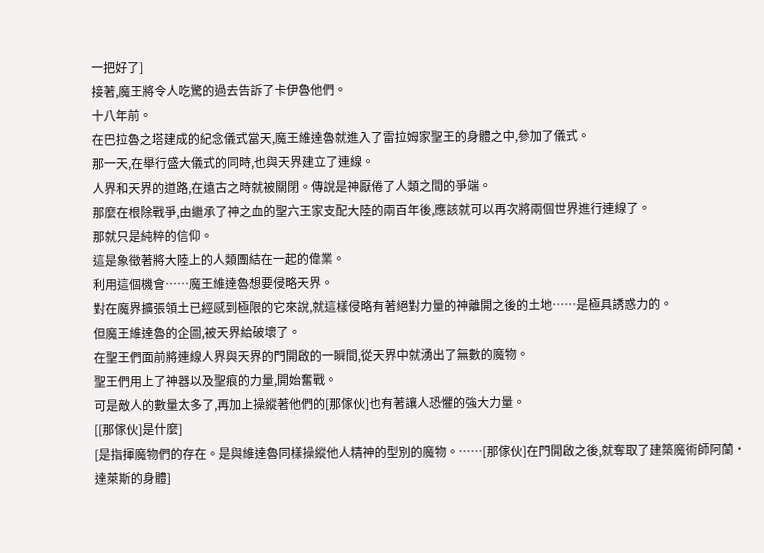一把好了]
接著,魔王將令人吃驚的過去告訴了卡伊魯他們。
十八年前。
在巴拉魯之塔建成的紀念儀式當天,魔王維達魯就進入了雷拉姆家聖王的身體之中,參加了儀式。
那一天,在舉行盛大儀式的同時,也與天界建立了連線。
人界和天界的道路,在遠古之時就被關閉。傳說是神厭倦了人類之間的爭端。
那麼在根除戰爭,由繼承了神之血的聖六王家支配大陸的兩百年後,應該就可以再次將兩個世界進行連線了。
那就只是純粹的信仰。
這是象徵著將大陸上的人類團結在一起的偉業。
利用這個機會……魔王維達魯想要侵略天界。
對在魔界擴張領土已經感到極限的它來說,就這樣侵略有著絕對力量的神離開之後的土地……是極具誘惑力的。
但魔王維達魯的企圖,被天界給破壞了。
在聖王們面前將連線人界與天界的門開啟的一瞬間,從天界中就湧出了無數的魔物。
聖王們用上了神器以及聖痕的力量,開始奮戰。
可是敵人的數量太多了,再加上操縱著他們的[那傢伙]也有著讓人恐懼的強大力量。
[[那傢伙]是什麼]
[是指揮魔物們的存在。是與維達魯同樣操縱他人精神的型別的魔物。……[那傢伙]在門開啟之後,就奪取了建築魔術師阿蘭·達萊斯的身體]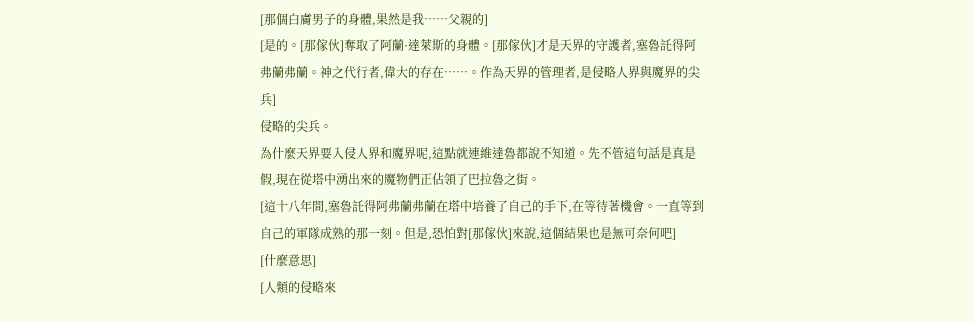[那個白膚男子的身體,果然是我……父親的]
[是的。[那傢伙]奪取了阿蘭·達萊斯的身體。[那傢伙]才是天界的守護者,塞魯託得阿弗蘭弗蘭。神之代行者,偉大的存在……。作為天界的管理者,是侵略人界與魔界的尖兵]
侵略的尖兵。
為什麼天界要入侵人界和魔界呢,這點就連維達魯都說不知道。先不管這句話是真是假,現在從塔中湧出來的魔物們正佔領了巴拉魯之街。
[這十八年間,塞魯託得阿弗蘭弗蘭在塔中培養了自己的手下,在等待著機會。一直等到自己的軍隊成熟的那一刻。但是,恐怕對[那傢伙]來說,這個結果也是無可奈何吧]
[什麼意思]
[人類的侵略來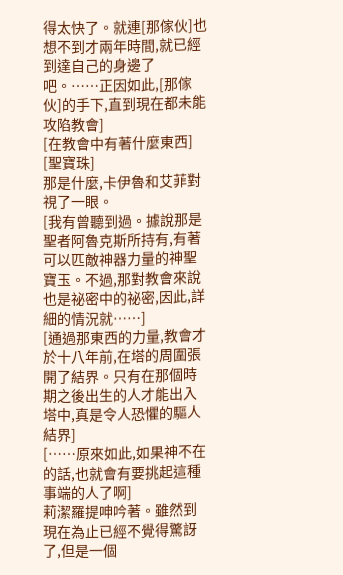得太快了。就連[那傢伙]也想不到才兩年時間,就已經到達自己的身邊了吧。……正因如此,[那傢伙]的手下,直到現在都未能攻陷教會]
[在教會中有著什麼東西]
[聖寶珠]
那是什麼,卡伊魯和艾菲對視了一眼。
[我有曾聽到過。據說那是聖者阿魯克斯所持有,有著可以匹敵神器力量的神聖寶玉。不過,那對教會來說也是祕密中的祕密,因此,詳細的情況就……]
[通過那東西的力量,教會才於十八年前,在塔的周圍張開了結界。只有在那個時期之後出生的人才能出入塔中,真是令人恐懼的驅人結界]
[……原來如此,如果神不在的話,也就會有要挑起這種事端的人了啊]
莉潔羅提呻吟著。雖然到現在為止已經不覺得驚訝了,但是一個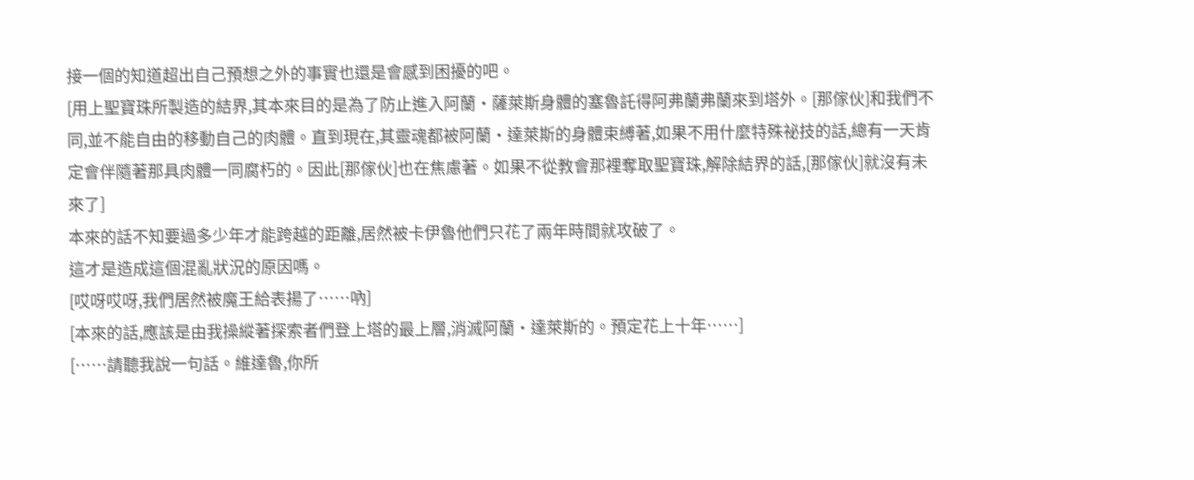接一個的知道超出自己預想之外的事實也還是會感到困擾的吧。
[用上聖寶珠所製造的結界,其本來目的是為了防止進入阿蘭·薩萊斯身體的塞魯託得阿弗蘭弗蘭來到塔外。[那傢伙]和我們不同,並不能自由的移動自己的肉體。直到現在,其靈魂都被阿蘭·達萊斯的身體束縛著,如果不用什麼特殊祕技的話,總有一天肯定會伴隨著那具肉體一同腐朽的。因此[那傢伙]也在焦慮著。如果不從教會那裡奪取聖寶珠,解除結界的話,[那傢伙]就沒有未來了]
本來的話不知要過多少年才能跨越的距離,居然被卡伊魯他們只花了兩年時間就攻破了。
這才是造成這個混亂狀況的原因嗎。
[哎呀哎呀,我們居然被魔王給表揚了……吶]
[本來的話,應該是由我操縱著探索者們登上塔的最上層,消滅阿蘭·達萊斯的。預定花上十年……]
[……請聽我說一句話。維達魯,你所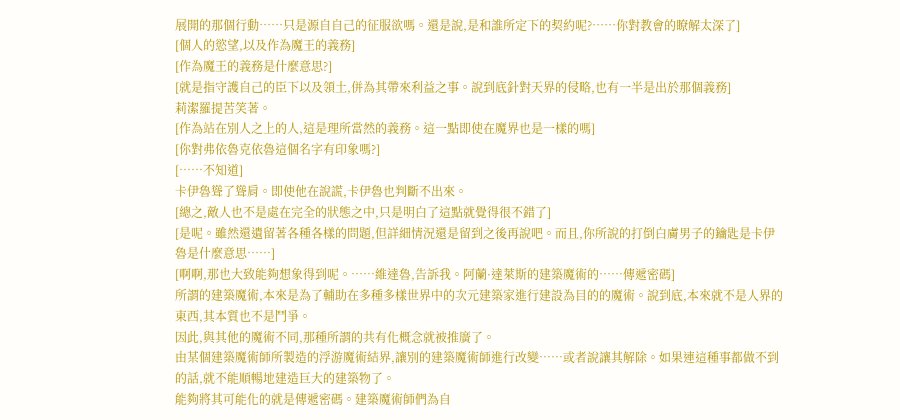展開的那個行動……只是源自自己的征服欲嗎。還是說,是和誰所定下的契約呢?……你對教會的瞭解太深了]
[個人的慾望,以及作為魔王的義務]
[作為魔王的義務是什麼意思?]
[就是指守護自己的臣下以及領土,併為其帶來利益之事。說到底針對天界的侵略,也有一半是出於那個義務]
莉潔羅提苦笑著。
[作為站在別人之上的人,這是理所當然的義務。這一點即使在魔界也是一樣的嗎]
[你對弗依魯克依魯這個名字有印象嗎?]
[……不知道]
卡伊魯聳了聳肩。即使他在說謊,卡伊魯也判斷不出來。
[總之,敵人也不是處在完全的狀態之中,只是明白了這點就覺得很不錯了]
[是呢。雖然還遺留著各種各樣的問題,但詳細情況還是留到之後再說吧。而且,你所說的打倒白膚男子的鑰匙是卡伊魯是什麼意思……]
[啊啊,那也大致能夠想象得到呢。……維達魯,告訴我。阿蘭·達萊斯的建築魔術的……傳遞密碼]
所謂的建築魔術,本來是為了輔助在多種多樣世界中的次元建築家進行建設為目的的魔術。說到底,本來就不是人界的東西,其本質也不是鬥爭。
因此,與其他的魔術不同,那種所謂的共有化概念就被推廣了。
由某個建築魔術師所製造的浮游魔術結界,讓別的建築魔術師進行改變……或者說讓其解除。如果連這種事都做不到的話,就不能順暢地建造巨大的建築物了。
能夠將其可能化的就是傳遞密碼。建築魔術師們為自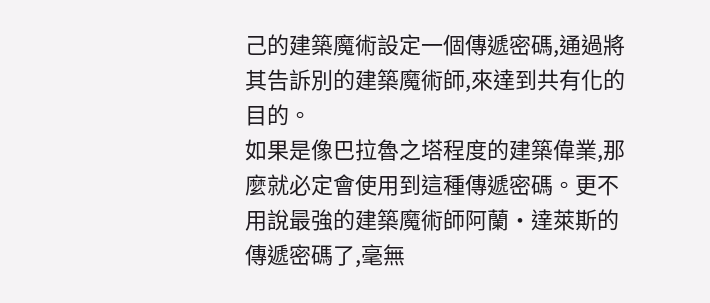己的建築魔術設定一個傳遞密碼,通過將其告訴別的建築魔術師,來達到共有化的目的。
如果是像巴拉魯之塔程度的建築偉業,那麼就必定會使用到這種傳遞密碼。更不用說最強的建築魔術師阿蘭·達萊斯的傳遞密碼了,毫無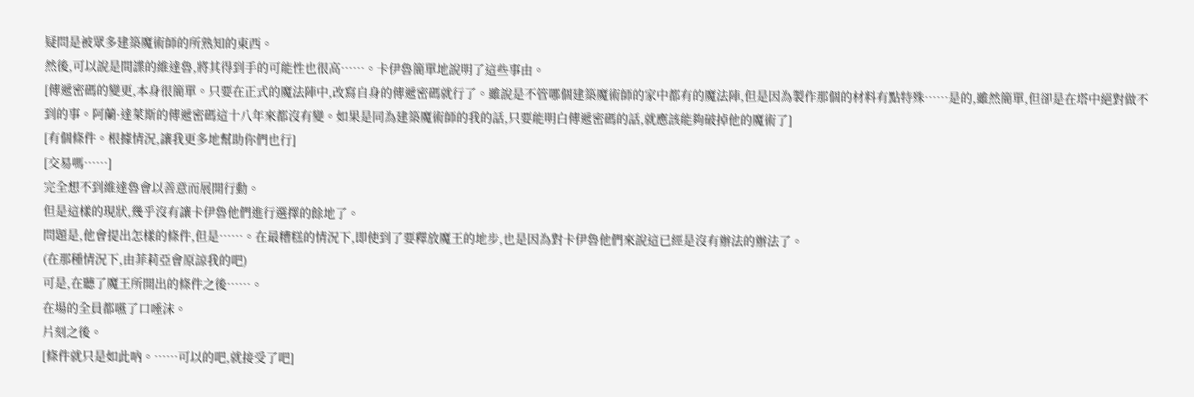疑問是被眾多建築魔術師的所熟知的東西。
然後,可以說是間諜的維達魯,將其得到手的可能性也很高……。卡伊魯簡單地說明了這些事由。
[傳遞密碼的變更,本身很簡單。只要在正式的魔法陣中,改寫自身的傳遞密碼就行了。雖說是不管哪個建築魔術師的家中都有的魔法陣,但是因為製作那個的材料有點特殊……是的,雖然簡單,但卻是在塔中絕對做不到的事。阿蘭·達萊斯的傳遞密碼這十八年來都沒有變。如果是同為建築魔術師的我的話,只要能明白傳遞密碼的話,就應該能夠破掉他的魔術了]
[有個條件。根據情況,讓我更多地幫助你們也行]
[交易嗎……]
完全想不到維達魯會以善意而展開行動。
但是這樣的現狀,幾乎沒有讓卡伊魯他們進行選擇的餘地了。
問題是,他會提出怎樣的條件,但是……。在最糟糕的情況下,即使到了要釋放魔王的地步,也是因為對卡伊魯他們來說這已經是沒有辦法的辦法了。
(在那種情況下,由菲莉亞會原諒我的吧)
可是,在聽了魔王所開出的條件之後……。
在場的全員都嚥了口唾沫。
片刻之後。
[條件就只是如此吶。……可以的吧,就接受了吧]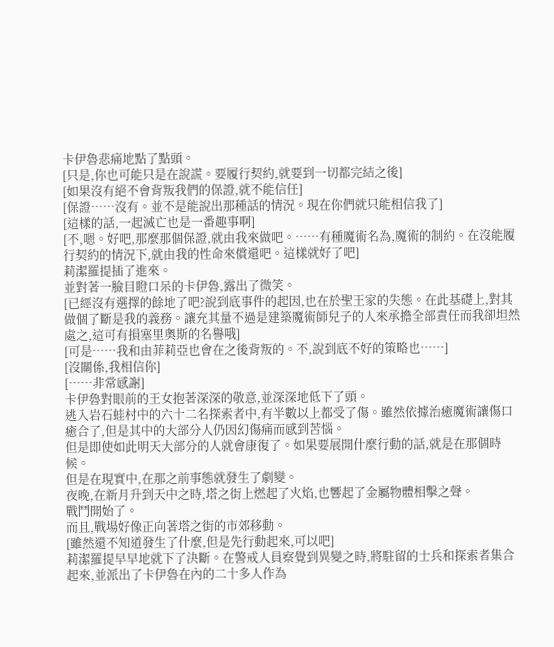卡伊魯悲痛地點了點頭。
[只是,你也可能只是在說謊。要履行契約,就要到一切都完結之後]
[如果沒有絕不會背叛我們的保證,就不能信任]
[保證……沒有。並不是能說出那種話的情況。現在你們就只能相信我了]
[這樣的話,一起滅亡也是一番趣事啊]
[不,嗯。好吧,那麼那個保證,就由我來做吧。……有種魔術名為,魔術的制約。在沒能履行契約的情況下,就由我的性命來償還吧。這樣就好了吧]
莉潔羅提插了進來。
並對著一臉目瞪口呆的卡伊魯,露出了微笑。
[已經沒有選擇的餘地了吧?說到底事件的起因,也在於聖王家的失態。在此基礎上,對其做個了斷是我的義務。讓充其量不過是建築魔術師兒子的人來承擔全部責任而我卻坦然處之,這可有損塞里奧斯的名譽哦]
[可是……我和由菲莉亞也會在之後背叛的。不,說到底不好的策略也……]
[沒關係,我相信你]
[……非常感謝]
卡伊魯對眼前的王女抱著深深的敬意,並深深地低下了頭。
逃入岩石蛙村中的六十二名探索者中,有半數以上都受了傷。雖然依據治癒魔術讓傷口癒合了,但是其中的大部分人仍因幻傷痛而感到苦惱。
但是即使如此明天大部分的人就會康復了。如果要展開什麼行動的話,就是在那個時候。
但是在現實中,在那之前事態就發生了劇變。
夜晚,在新月升到天中之時,塔之街上燃起了火焰,也響起了金屬物體相擊之聲。
戰鬥開始了。
而且,戰場好像正向著塔之街的市郊移動。
[雖然還不知道發生了什麼,但是先行動起來,可以吧]
莉潔羅提早早地就下了決斷。在警戒人員察覺到異變之時,將駐留的士兵和探索者集合起來,並派出了卡伊魯在內的二十多人作為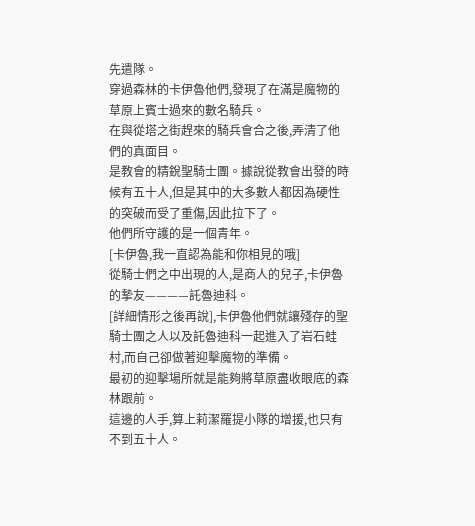先遣隊。
穿過森林的卡伊魯他們,發現了在滿是魔物的草原上賓士過來的數名騎兵。
在與從塔之街趕來的騎兵會合之後,弄清了他們的真面目。
是教會的精銳聖騎士團。據說從教會出發的時候有五十人,但是其中的大多數人都因為硬性的突破而受了重傷,因此拉下了。
他們所守護的是一個青年。
[卡伊魯,我一直認為能和你相見的哦]
從騎士們之中出現的人,是商人的兒子,卡伊魯的摯友————託魯迪科。
[詳細情形之後再說],卡伊魯他們就讓殘存的聖騎士團之人以及託魯迪科一起進入了岩石蛙村,而自己卻做著迎擊魔物的準備。
最初的迎擊場所就是能夠將草原盡收眼底的森林跟前。
這邊的人手,算上莉潔羅提小隊的增援,也只有不到五十人。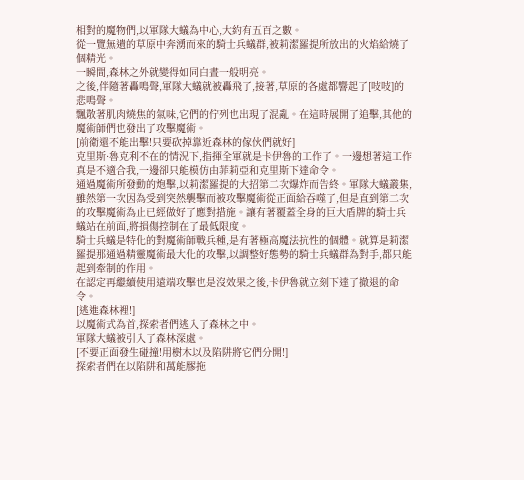相對的魔物們,以軍隊大蟻為中心,大約有五百之數。
從一覽無遺的草原中奔湧而來的騎士兵蟻群,被莉潔羅提所放出的火焰給燒了個精光。
一瞬間,森林之外就變得如同白晝一般明亮。
之後,伴隨著轟鳴聲,軍隊大蟻就被轟飛了,接著,草原的各處都響起了[吱吱]的悲鳴聲。
飄散著肌肉燒焦的氣味,它們的佇列也出現了混亂。在這時展開了追擊,其他的魔術師們也發出了攻擊魔術。
[前衛還不能出擊!只要砍掉靠近森林的傢伙們就好]
克里斯·魯克利不在的情況下,指揮全軍就是卡伊魯的工作了。一邊想著這工作真是不適合我,一邊卻只能模仿由菲莉亞和克里斯下達命令。
通過魔術所發動的炮擊,以莉潔羅提的大招第二次爆炸而告終。軍隊大蟻叢集,雖然第一次因為受到突然襲擊而被攻擊魔術從正面給吞噬了,但是直到第二次的攻擊魔術為止已經做好了應對措施。讓有著覆蓋全身的巨大盾牌的騎士兵蟻站在前面,將損傷控制在了最低限度。
騎士兵蟻是特化的對魔術師戰兵種,是有著極高魔法抗性的個體。就算是莉潔羅提那通過精靈魔術最大化的攻擊,以調整好態勢的騎士兵蟻群為對手,都只能起到牽制的作用。
在認定再繼續使用遠端攻擊也是沒效果之後,卡伊魯就立刻下達了撤退的命令。
[逃進森林裡!]
以魔術式為首,探索者們逃入了森林之中。
軍隊大蟻被引入了森林深處。
[不要正面發生碰撞!用樹木以及陷阱將它們分開!]
探索者們在以陷阱和萬能膠拖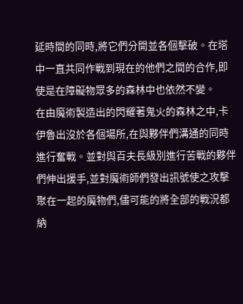延時間的同時,將它們分開並各個擊破。在塔中一直共同作戰到現在的他們之間的合作,即使是在障礙物眾多的森林中也依然不變。
在由魔術製造出的閃耀著鬼火的森林之中,卡伊魯出沒於各個場所,在與夥伴們溝通的同時進行奮戰。並對與百夫長級別進行苦戰的夥伴們伸出援手,並對魔術師們發出訊號使之攻擊聚在一起的魔物們,儘可能的將全部的戰況都納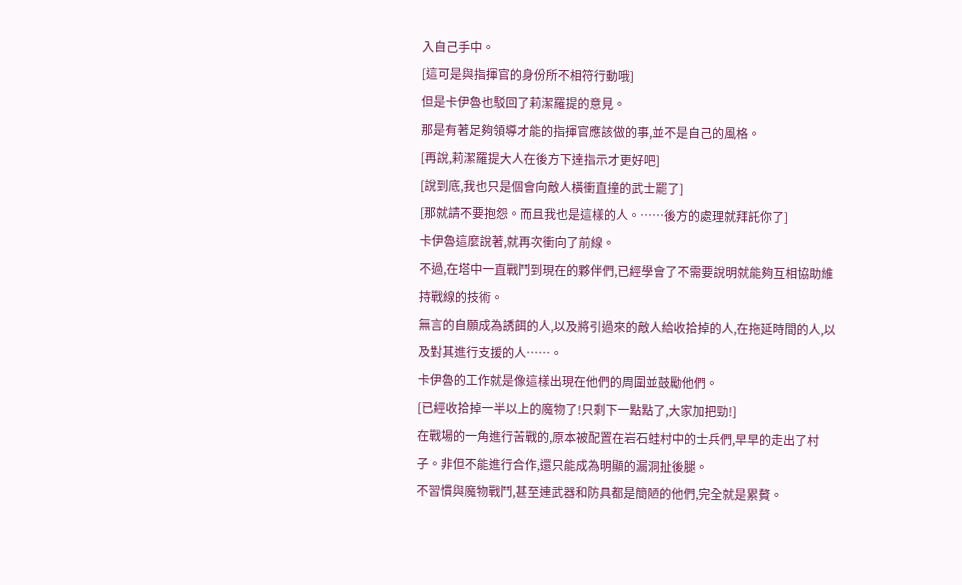入自己手中。
[這可是與指揮官的身份所不相符行動哦]
但是卡伊魯也駁回了莉潔羅提的意見。
那是有著足夠領導才能的指揮官應該做的事,並不是自己的風格。
[再說,莉潔羅提大人在後方下達指示才更好吧]
[說到底,我也只是個會向敵人橫衝直撞的武士罷了]
[那就請不要抱怨。而且我也是這樣的人。……後方的處理就拜託你了]
卡伊魯這麼說著,就再次衝向了前線。
不過,在塔中一直戰鬥到現在的夥伴們,已經學會了不需要說明就能夠互相協助維持戰線的技術。
無言的自願成為誘餌的人,以及將引過來的敵人給收拾掉的人,在拖延時間的人,以及對其進行支援的人……。
卡伊魯的工作就是像這樣出現在他們的周圍並鼓勵他們。
[已經收拾掉一半以上的魔物了!只剩下一點點了,大家加把勁!]
在戰場的一角進行苦戰的,原本被配置在岩石蛙村中的士兵們,早早的走出了村子。非但不能進行合作,還只能成為明顯的漏洞扯後腿。
不習慣與魔物戰鬥,甚至連武器和防具都是簡陋的他們,完全就是累贅。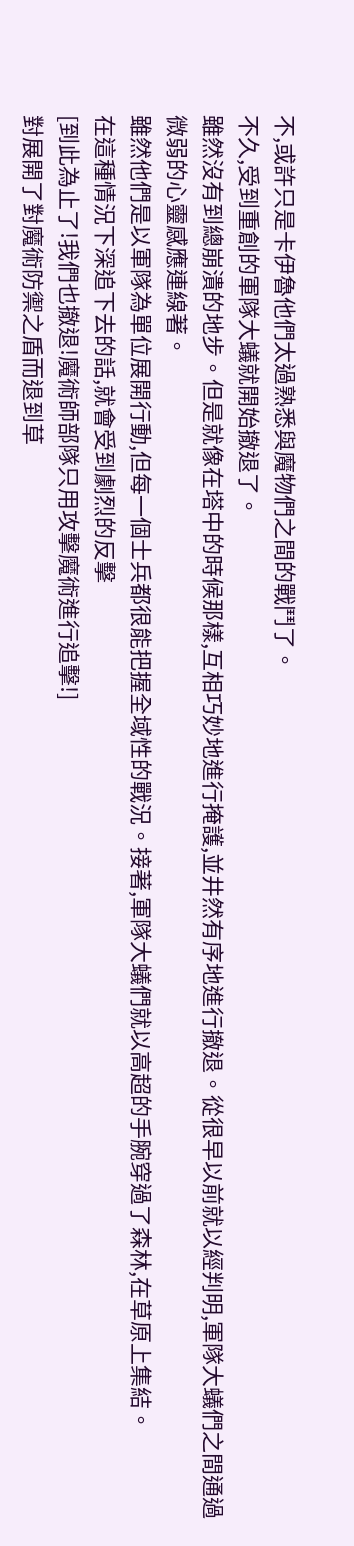不,或許只是卡伊魯他們太過熟悉與魔物們之間的戰鬥了。
不久,受到重創的軍隊大蟻就開始撤退了。
雖然沒有到總崩潰的地步。但是就像在塔中的時候那樣,互相巧妙地進行掩護,並井然有序地進行撤退。從很早以前就以經判明,軍隊大蟻們之間通過微弱的心靈感應連線著。
雖然他們是以軍隊為單位展開行動,但每一個士兵都很能把握全域性的戰況。接著,軍隊大蟻們就以高超的手腕穿過了森林,在草原上集結。
在這種情況下深追下去的話,就會受到劇烈的反擊
[到此為止了!我們也撤退!魔術師部隊只用攻擊魔術進行追擊!]
對展開了對魔術防禦之盾而退到草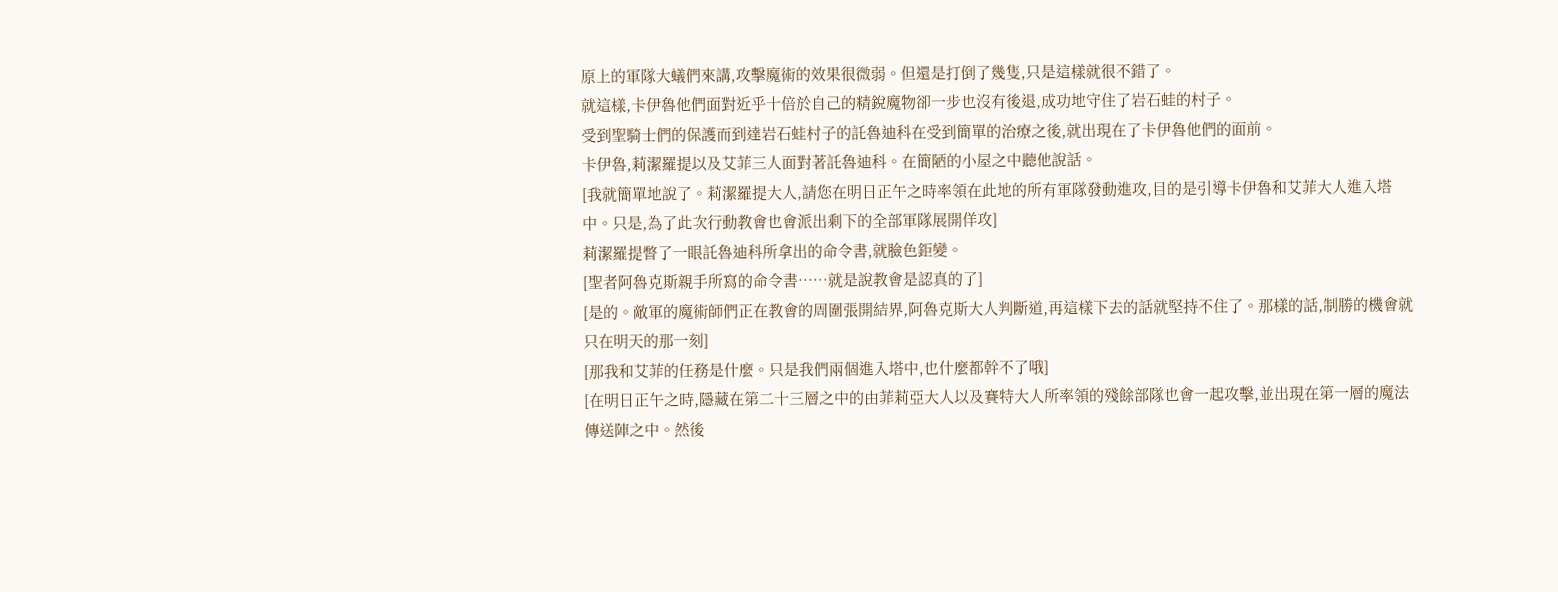原上的軍隊大蟻們來講,攻擊魔術的效果很微弱。但還是打倒了幾隻,只是這樣就很不錯了。
就這樣,卡伊魯他們面對近乎十倍於自己的精銳魔物卻一步也沒有後退,成功地守住了岩石蛙的村子。
受到聖騎士們的保護而到達岩石蛙村子的託魯迪科在受到簡單的治療之後,就出現在了卡伊魯他們的面前。
卡伊魯,莉潔羅提以及艾菲三人面對著託魯迪科。在簡陋的小屋之中聽他說話。
[我就簡單地說了。莉潔羅提大人,請您在明日正午之時率領在此地的所有軍隊發動進攻,目的是引導卡伊魯和艾菲大人進入塔中。只是,為了此次行動教會也會派出剩下的全部軍隊展開佯攻]
莉潔羅提瞥了一眼託魯迪科所拿出的命令書,就臉色鉅變。
[聖者阿魯克斯親手所寫的命令書……就是說教會是認真的了]
[是的。敵軍的魔術師們正在教會的周圍張開結界,阿魯克斯大人判斷道,再這樣下去的話就堅持不住了。那樣的話,制勝的機會就只在明天的那一刻]
[那我和艾菲的任務是什麼。只是我們兩個進入塔中,也什麼都幹不了哦]
[在明日正午之時,隱藏在第二十三層之中的由菲莉亞大人以及賽特大人所率領的殘餘部隊也會一起攻擊,並出現在第一層的魔法傳送陣之中。然後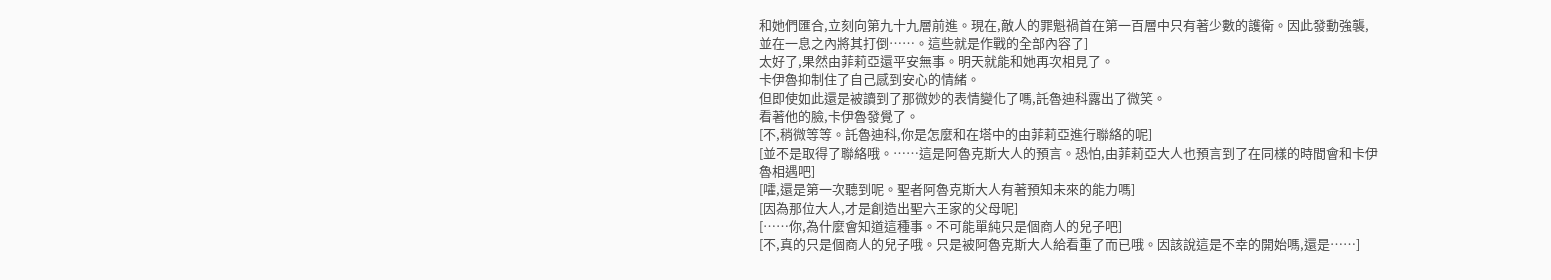和她們匯合,立刻向第九十九層前進。現在,敵人的罪魁禍首在第一百層中只有著少數的護衛。因此發動強襲,並在一息之內將其打倒……。這些就是作戰的全部內容了]
太好了,果然由菲莉亞還平安無事。明天就能和她再次相見了。
卡伊魯抑制住了自己感到安心的情緒。
但即使如此還是被讀到了那微妙的表情變化了嗎,託魯迪科露出了微笑。
看著他的臉,卡伊魯發覺了。
[不,稍微等等。託魯迪科,你是怎麼和在塔中的由菲莉亞進行聯絡的呢]
[並不是取得了聯絡哦。……這是阿魯克斯大人的預言。恐怕,由菲莉亞大人也預言到了在同樣的時間會和卡伊魯相遇吧]
[嚯,還是第一次聽到呢。聖者阿魯克斯大人有著預知未來的能力嗎]
[因為那位大人,才是創造出聖六王家的父母呢]
[……你,為什麼會知道這種事。不可能單純只是個商人的兒子吧]
[不,真的只是個商人的兒子哦。只是被阿魯克斯大人給看重了而已哦。因該說這是不幸的開始嗎,還是……]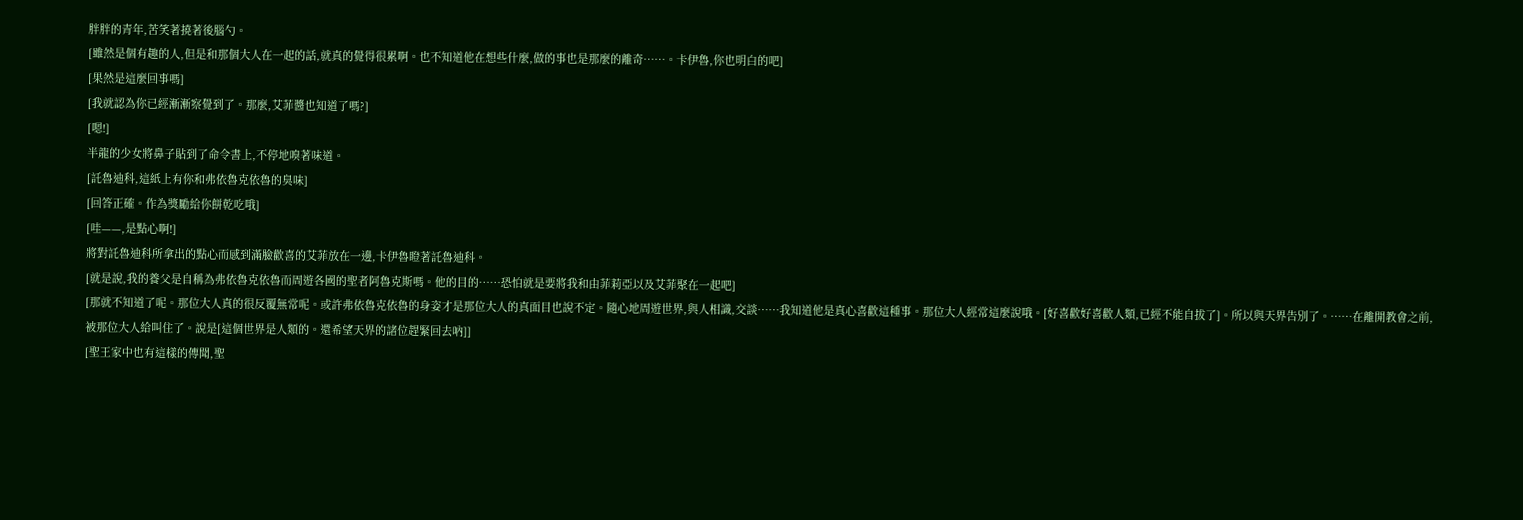胖胖的青年,苦笑著撓著後腦勺。
[雖然是個有趣的人,但是和那個大人在一起的話,就真的覺得很累啊。也不知道他在想些什麼,做的事也是那麼的離奇……。卡伊魯,你也明白的吧]
[果然是這麼回事嗎]
[我就認為你已經漸漸察覺到了。那麼,艾菲醬也知道了嗎?]
[嗯!]
半龍的少女將鼻子貼到了命令書上,不停地嗅著味道。
[託魯迪科,這紙上有你和弗依魯克依魯的臭味]
[回答正確。作為獎勵給你餅乾吃哦]
[哇——,是點心啊!]
將對託魯迪科所拿出的點心而感到滿臉歡喜的艾菲放在一邊,卡伊魯瞪著託魯迪科。
[就是說,我的養父是自稱為弗依魯克依魯而周遊各國的聖者阿魯克斯嗎。他的目的……恐怕就是要將我和由菲莉亞以及艾菲聚在一起吧]
[那就不知道了呢。那位大人真的很反覆無常呢。或許弗依魯克依魯的身姿才是那位大人的真面目也說不定。隨心地周遊世界,與人相識,交談……我知道他是真心喜歡這種事。那位大人經常這麼說哦。[好喜歡好喜歡人類,已經不能自拔了]。所以與天界告別了。……在離開教會之前,被那位大人給叫住了。說是[這個世界是人類的。還希望天界的諸位趕緊回去吶]]
[聖王家中也有這樣的傳聞,聖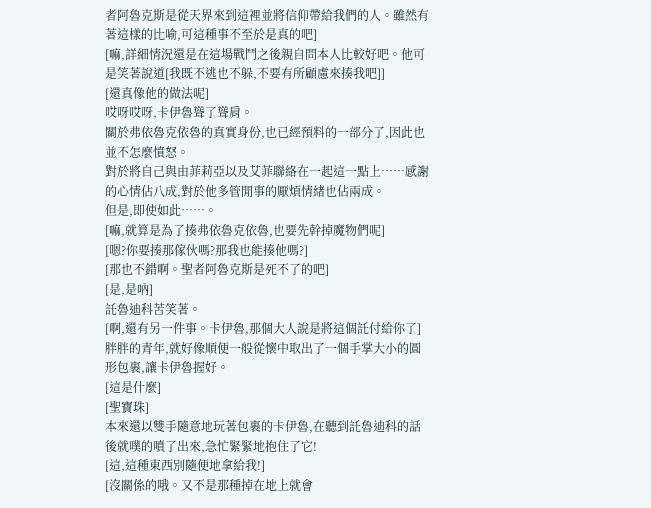者阿魯克斯是從天界來到這裡並將信仰帶給我們的人。雖然有著這樣的比喻,可這種事不至於是真的吧]
[嘛,詳細情況還是在這場戰鬥之後親自問本人比較好吧。他可是笑著說道[我既不逃也不躲,不要有所顧慮來揍我吧]]
[還真像他的做法呢]
哎呀哎呀,卡伊魯聳了聳肩。
關於弗依魯克依魯的真實身份,也已經預料的一部分了,因此也並不怎麼憤怒。
對於將自己與由菲莉亞以及艾菲聯絡在一起這一點上……感謝的心情佔八成,對於他多管閒事的厭煩情緒也佔兩成。
但是,即使如此……。
[嘛,就算是為了揍弗依魯克依魯,也要先幹掉魔物們呢]
[嗯?你要揍那傢伙嗎?那我也能揍他嗎?]
[那也不錯啊。聖者阿魯克斯是死不了的吧]
[是,是吶]
託魯迪科苦笑著。
[啊,還有另一件事。卡伊魯,那個大人說是將這個託付給你了]
胖胖的青年,就好像順便一般從懷中取出了一個手掌大小的圓形包裹,讓卡伊魯握好。
[這是什麼]
[聖寶珠]
本來還以雙手隨意地玩著包裹的卡伊魯,在聽到託魯迪科的話後就噗的噴了出來,急忙緊緊地抱住了它!
[這,這種東西別隨便地拿給我!]
[沒關係的哦。又不是那種掉在地上就會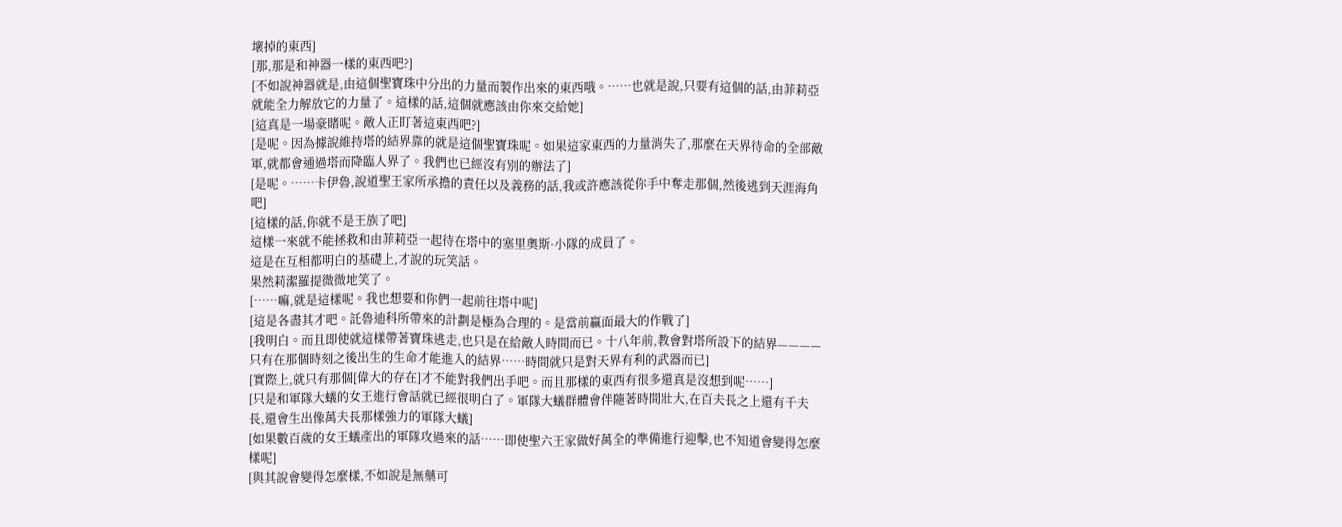壞掉的東西]
[那,那是和神器一樣的東西吧?]
[不如說神器就是,由這個聖寶珠中分出的力量而製作出來的東西哦。……也就是說,只要有這個的話,由菲莉亞就能全力解放它的力量了。這樣的話,這個就應該由你來交給她]
[這真是一場豪賭呢。敵人正盯著這東西吧?]
[是呢。因為據說維持塔的結界靠的就是這個聖寶珠呢。如果這家東西的力量消失了,那麼在天界待命的全部敵軍,就都會通過塔而降臨人界了。我們也已經沒有別的辦法了]
[是呢。……卡伊魯,說道聖王家所承擔的責任以及義務的話,我或許應該從你手中奪走那個,然後逃到天涯海角吧]
[這樣的話,你就不是王族了吧]
這樣一來就不能拯救和由菲莉亞一起待在塔中的塞里奧斯·小隊的成員了。
這是在互相都明白的基礎上,才說的玩笑話。
果然莉潔羅提微微地笑了。
[……嘛,就是這樣呢。我也想要和你們一起前往塔中呢]
[這是各盡其才吧。託魯迪科所帶來的計劃是極為合理的。是當前贏面最大的作戰了]
[我明白。而且即使就這樣帶著寶珠逃走,也只是在給敵人時間而已。十八年前,教會對塔所設下的結界————只有在那個時刻之後出生的生命才能進入的結界……時間就只是對天界有利的武器而已]
[實際上,就只有那個[偉大的存在]才不能對我們出手吧。而且那樣的東西有很多還真是沒想到呢……]
[只是和軍隊大蟻的女王進行會話就已經很明白了。軍隊大蟻群體會伴隨著時間壯大,在百夫長之上還有千夫長,還會生出像萬夫長那樣強力的軍隊大蟻]
[如果數百歲的女王蟻產出的軍隊攻過來的話……即使聖六王家做好萬全的準備進行迎擊,也不知道會變得怎麼樣呢]
[與其說會變得怎麼樣,不如說是無藥可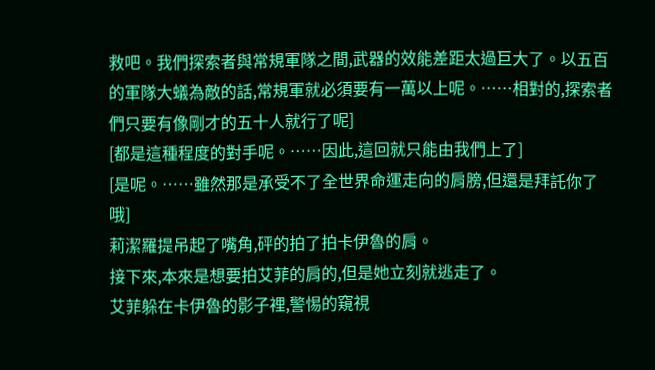救吧。我們探索者與常規軍隊之間,武器的效能差距太過巨大了。以五百的軍隊大蟻為敵的話,常規軍就必須要有一萬以上呢。……相對的,探索者們只要有像剛才的五十人就行了呢]
[都是這種程度的對手呢。……因此,這回就只能由我們上了]
[是呢。……雖然那是承受不了全世界命運走向的肩膀,但還是拜託你了哦]
莉潔羅提吊起了嘴角,砰的拍了拍卡伊魯的肩。
接下來,本來是想要拍艾菲的肩的,但是她立刻就逃走了。
艾菲躲在卡伊魯的影子裡,警惕的窺視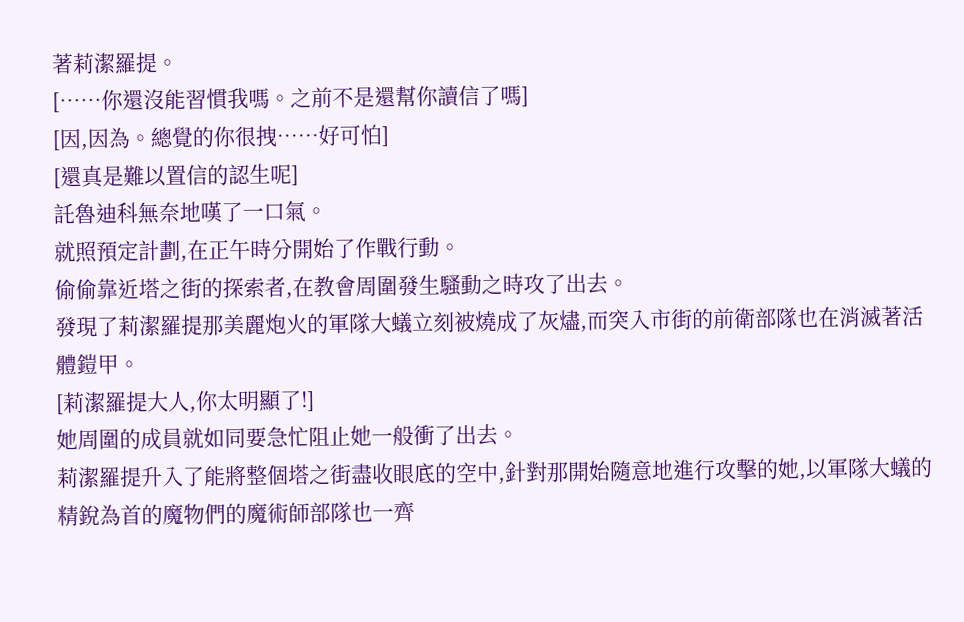著莉潔羅提。
[……你還沒能習慣我嗎。之前不是還幫你讀信了嗎]
[因,因為。總覺的你很拽……好可怕]
[還真是難以置信的認生呢]
託魯迪科無奈地嘆了一口氣。
就照預定計劃,在正午時分開始了作戰行動。
偷偷靠近塔之街的探索者,在教會周圍發生騷動之時攻了出去。
發現了莉潔羅提那美麗炮火的軍隊大蟻立刻被燒成了灰燼,而突入市街的前衛部隊也在消滅著活體鎧甲。
[莉潔羅提大人,你太明顯了!]
她周圍的成員就如同要急忙阻止她一般衝了出去。
莉潔羅提升入了能將整個塔之街盡收眼底的空中,針對那開始隨意地進行攻擊的她,以軍隊大蟻的精銳為首的魔物們的魔術師部隊也一齊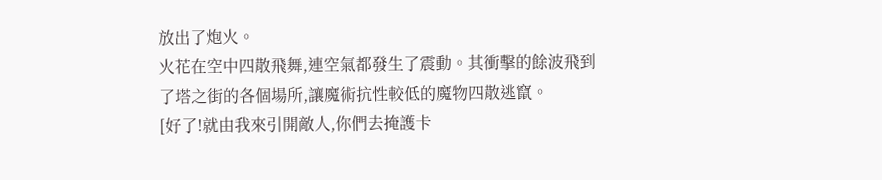放出了炮火。
火花在空中四散飛舞,連空氣都發生了震動。其衝擊的餘波飛到了塔之街的各個場所,讓魔術抗性較低的魔物四散逃竄。
[好了!就由我來引開敵人,你們去掩護卡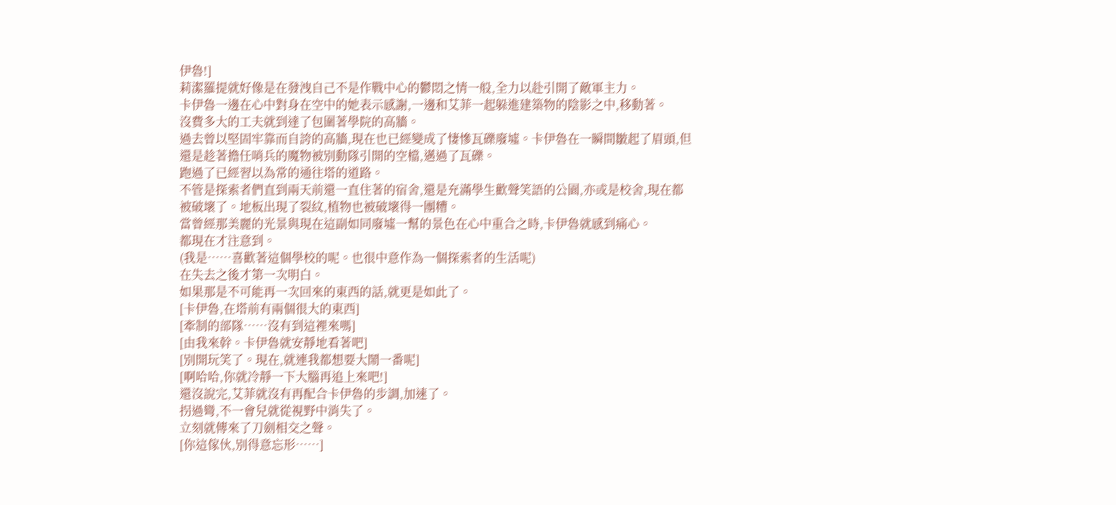伊魯!]
莉潔羅提就好像是在發洩自己不是作戰中心的鬱悶之情一般,全力以赴引開了敵軍主力。
卡伊魯一邊在心中對身在空中的她表示感謝,一邊和艾菲一起躲進建築物的陰影之中,移動著。
沒費多大的工夫就到達了包圍著學院的高牆。
過去曾以堅固牢靠而自誇的高牆,現在也已經變成了悽慘瓦礫廢墟。卡伊魯在一瞬間皺起了眉頭,但還是趁著擔任哨兵的魔物被別動隊引開的空檔,邁過了瓦礫。
跑過了已經習以為常的通往塔的道路。
不管是探索者們直到兩天前還一直住著的宿舍,還是充滿學生歡聲笑語的公園,亦或是校舍,現在都被破壞了。地板出現了裂紋,植物也被破壞得一團糟。
當曾經那美麗的光景與現在這副如同廢墟一幫的景色在心中重合之時,卡伊魯就感到痛心。
都現在才注意到。
(我是……喜歡著這個學校的呢。也很中意作為一個探索者的生活呢)
在失去之後才第一次明白。
如果那是不可能再一次回來的東西的話,就更是如此了。
[卡伊魯,在塔前有兩個很大的東西]
[牽制的部隊……沒有到這裡來嗎]
[由我來幹。卡伊魯就安靜地看著吧]
[別開玩笑了。現在,就連我都想要大鬧一番呢]
[啊哈哈,你就冷靜一下大腦再追上來吧!]
還沒說完,艾菲就沒有再配合卡伊魯的步調,加速了。
拐過彎,不一會兒就從視野中消失了。
立刻就傳來了刀劍相交之聲。
[你這傢伙,別得意忘形……]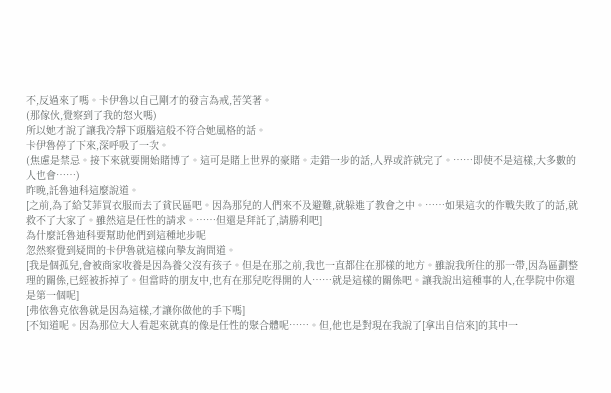不,反過來了嗎。卡伊魯以自己剛才的發言為戒,苦笑著。
(那傢伙,覺察到了我的怒火嗎)
所以她才說了讓我冷靜下頭腦這般不符合她風格的話。
卡伊魯停了下來,深呼吸了一次。
(焦慮是禁忌。接下來就要開始賭博了。這可是賭上世界的豪賭。走錯一步的話,人界或許就完了。……即使不是這樣,大多數的人也會……)
昨晚,託魯迪科這麼說道。
[之前,為了給艾菲買衣服而去了貧民區吧。因為那兒的人們來不及避難,就躲進了教會之中。……如果這次的作戰失敗了的話,就救不了大家了。雖然這是任性的請求。……但還是拜託了,請勝利吧]
為什麼託魯迪科要幫助他們到這種地步呢
忽然察覺到疑問的卡伊魯就這樣向摯友詢問道。
[我是個孤兒,會被商家收養是因為養父沒有孩子。但是在那之前,我也一直都住在那樣的地方。雖說我所住的那一帶,因為區劃整理的關係,已經被拆掉了。但當時的朋友中,也有在那兒吃得開的人……就是這樣的關係吧。讓我說出這種事的人,在學院中你還是第一個呢]
[弗依魯克依魯就是因為這樣,才讓你做他的手下嗎]
[不知道呢。因為那位大人看起來就真的像是任性的聚合體呢……。但,他也是對現在我說了[拿出自信來]的其中一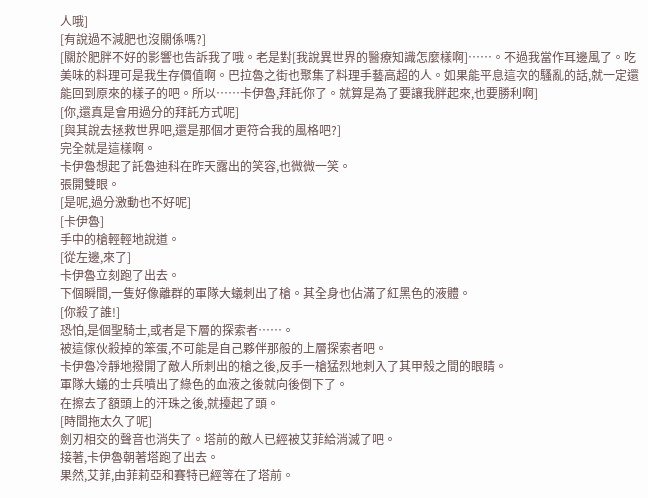人哦]
[有說過不減肥也沒關係嗎?]
[關於肥胖不好的影響也告訴我了哦。老是對[我說異世界的醫療知識怎麼樣啊]……。不過我當作耳邊風了。吃美味的料理可是我生存價值啊。巴拉魯之街也聚集了料理手藝高超的人。如果能平息這次的騷亂的話,就一定還能回到原來的樣子的吧。所以……卡伊魯,拜託你了。就算是為了要讓我胖起來,也要勝利啊]
[你,還真是會用過分的拜託方式呢]
[與其說去拯救世界吧,還是那個才更符合我的風格吧?]
完全就是這樣啊。
卡伊魯想起了託魯迪科在昨天露出的笑容,也微微一笑。
張開雙眼。
[是呢,過分激動也不好呢]
[卡伊魯]
手中的槍輕輕地說道。
[從左邊,來了]
卡伊魯立刻跑了出去。
下個瞬間,一隻好像離群的軍隊大蟻刺出了槍。其全身也佔滿了紅黑色的液體。
[你殺了誰!]
恐怕,是個聖騎士,或者是下層的探索者……。
被這傢伙殺掉的笨蛋,不可能是自己夥伴那般的上層探索者吧。
卡伊魯冷靜地撥開了敵人所刺出的槍之後,反手一槍猛烈地刺入了其甲殼之間的眼睛。
軍隊大蟻的士兵噴出了綠色的血液之後就向後倒下了。
在擦去了額頭上的汗珠之後,就擡起了頭。
[時間拖太久了呢]
劍刃相交的聲音也消失了。塔前的敵人已經被艾菲給消滅了吧。
接著,卡伊魯朝著塔跑了出去。
果然,艾菲,由菲莉亞和賽特已經等在了塔前。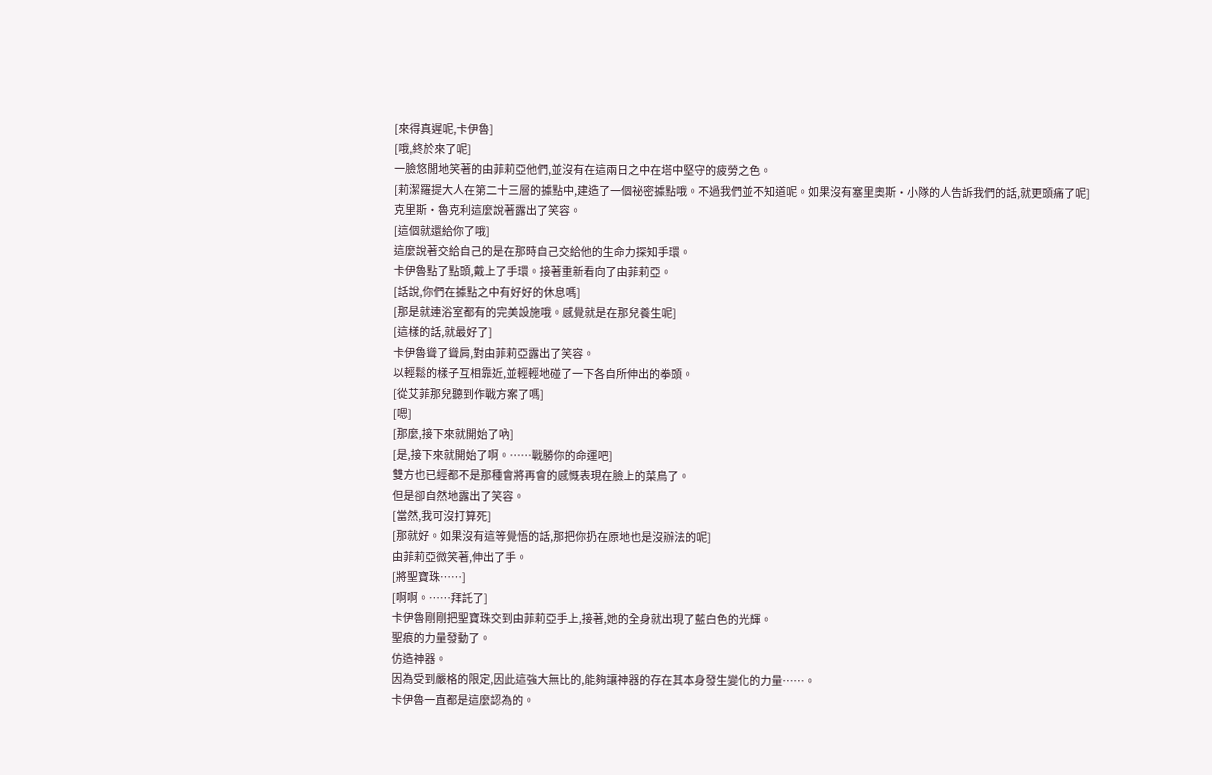[來得真遲呢,卡伊魯]
[哦,終於來了呢]
一臉悠閒地笑著的由菲莉亞他們,並沒有在這兩日之中在塔中堅守的疲勞之色。
[莉潔羅提大人在第二十三層的據點中,建造了一個祕密據點哦。不過我們並不知道呢。如果沒有塞里奧斯·小隊的人告訴我們的話,就更頭痛了呢]
克里斯·魯克利這麼說著露出了笑容。
[這個就還給你了哦]
這麼說著交給自己的是在那時自己交給他的生命力探知手環。
卡伊魯點了點頭,戴上了手環。接著重新看向了由菲莉亞。
[話說,你們在據點之中有好好的休息嗎]
[那是就連浴室都有的完美設施哦。感覺就是在那兒養生呢]
[這樣的話,就最好了]
卡伊魯聳了聳肩,對由菲莉亞露出了笑容。
以輕鬆的樣子互相靠近,並輕輕地碰了一下各自所伸出的拳頭。
[從艾菲那兒聽到作戰方案了嗎]
[嗯]
[那麼,接下來就開始了吶]
[是,接下來就開始了啊。……戰勝你的命運吧]
雙方也已經都不是那種會將再會的感慨表現在臉上的菜鳥了。
但是卻自然地露出了笑容。
[當然,我可沒打算死]
[那就好。如果沒有這等覺悟的話,那把你扔在原地也是沒辦法的呢]
由菲莉亞微笑著,伸出了手。
[將聖寶珠……]
[啊啊。……拜託了]
卡伊魯剛剛把聖寶珠交到由菲莉亞手上,接著,她的全身就出現了藍白色的光輝。
聖痕的力量發動了。
仿造神器。
因為受到嚴格的限定,因此這強大無比的,能夠讓神器的存在其本身發生變化的力量……。
卡伊魯一直都是這麼認為的。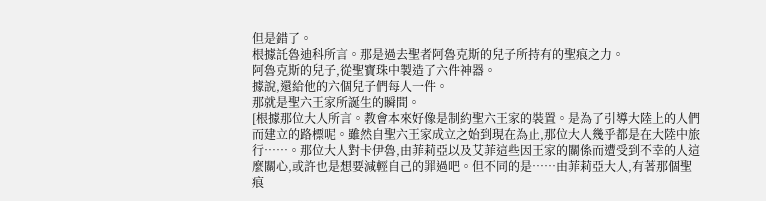但是錯了。
根據託魯迪科所言。那是過去聖者阿魯克斯的兒子所持有的聖痕之力。
阿魯克斯的兒子,從聖寶珠中製造了六件神器。
據說,還給他的六個兒子們每人一件。
那就是聖六王家所誕生的瞬間。
[根據那位大人所言。教會本來好像是制約聖六王家的裝置。是為了引導大陸上的人們而建立的路標呢。雖然自聖六王家成立之始到現在為止,那位大人幾乎都是在大陸中旅行……。那位大人對卡伊魯,由菲莉亞以及艾菲這些因王家的關係而遭受到不幸的人這麼關心,或許也是想要減輕自己的罪過吧。但不同的是……由菲莉亞大人,有著那個聖痕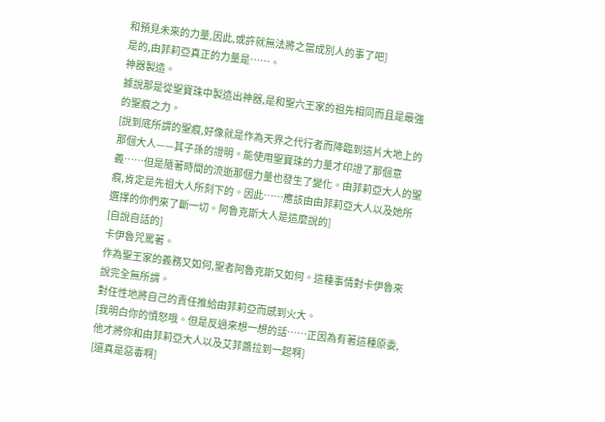和預見未來的力量,因此,或許就無法將之當成別人的事了吧]
是的,由菲莉亞真正的力量是……。
神器製造。
據說那是從聖寶珠中製造出神器,是和聖六王家的祖先相同而且是最強的聖痕之力。
[說到底所謂的聖痕,好像就是作為天界之代行者而降臨到這片大地上的那個大人——其子孫的證明。能使用聖寶珠的力量才印證了那個意義……但是隨著時間的流逝那個力量也發生了變化。由菲莉亞大人的聖痕,肯定是先祖大人所刻下的。因此……應該由由菲莉亞大人以及她所選擇的你們來了斷一切。阿魯克斯大人是這麼說的]
[自說自話的]
卡伊魯咒罵著。
作為聖王家的義務又如何,聖者阿魯克斯又如何。這種事情對卡伊魯來說完全無所謂。
對任性地將自己的責任推給由菲莉亞而感到火大。
[我明白你的憤怒哦。但是反過來想一想的話……正因為有著這種原委,他才將你和由菲莉亞大人以及艾菲醬拉到一起啊]
[還真是惡毒啊]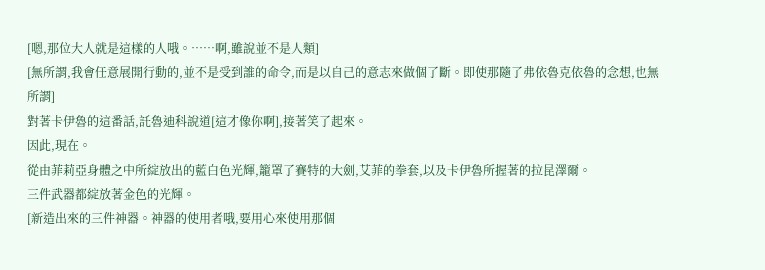[嗯,那位大人就是這樣的人哦。……啊,雖說並不是人類]
[無所謂,我會任意展開行動的,並不是受到誰的命令,而是以自己的意志來做個了斷。即使那隨了弗依魯克依魯的念想,也無所謂]
對著卡伊魯的這番話,託魯迪科說道[這才像你啊],接著笑了起來。
因此,現在。
從由菲莉亞身體之中所綻放出的藍白色光輝,籠罩了賽特的大劍,艾菲的拳套,以及卡伊魯所握著的拉昆澤爾。
三件武器都綻放著金色的光輝。
[新造出來的三件神器。神器的使用者哦,要用心來使用那個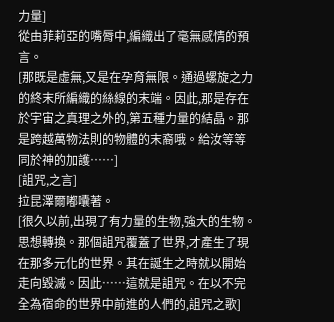力量]
從由菲莉亞的嘴脣中,編織出了毫無感情的預言。
[那既是虛無,又是在孕育無限。通過螺旋之力的終末所編織的絲線的末端。因此,那是存在於宇宙之真理之外的,第五種力量的結晶。那是跨越萬物法則的物體的末裔哦。給汝等等同於神的加護……]
[詛咒,之言]
拉昆澤爾嘟囔著。
[很久以前,出現了有力量的生物,強大的生物。思想轉換。那個詛咒覆蓋了世界,才產生了現在那多元化的世界。其在誕生之時就以開始走向毀滅。因此……這就是詛咒。在以不完全為宿命的世界中前進的人們的,詛咒之歌]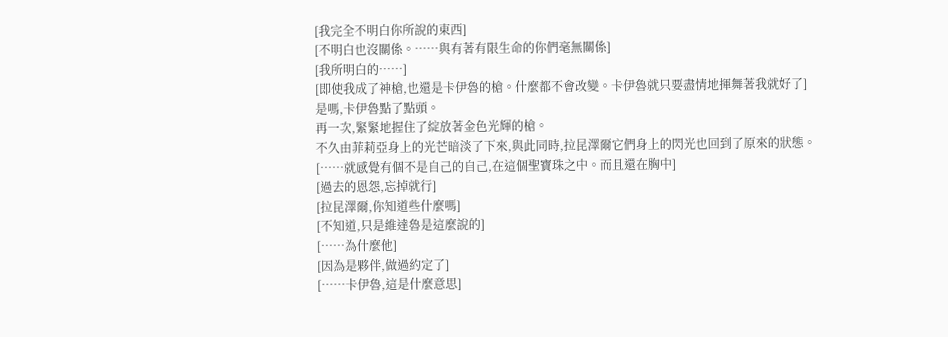[我完全不明白你所說的東西]
[不明白也沒關係。……與有著有限生命的你們毫無關係]
[我所明白的……]
[即使我成了神槍,也還是卡伊魯的槍。什麼都不會改變。卡伊魯就只要盡情地揮舞著我就好了]
是嗎,卡伊魯點了點頭。
再一次,緊緊地握住了綻放著金色光輝的槍。
不久由菲莉亞身上的光芒暗淡了下來,與此同時,拉昆澤爾它們身上的閃光也回到了原來的狀態。
[……就感覺有個不是自己的自己,在這個聖寶珠之中。而且還在胸中]
[過去的恩怨,忘掉就行]
[拉昆澤爾,你知道些什麼嗎]
[不知道,只是維達魯是這麼說的]
[……為什麼他]
[因為是夥伴,做過約定了]
[……卡伊魯,這是什麼意思]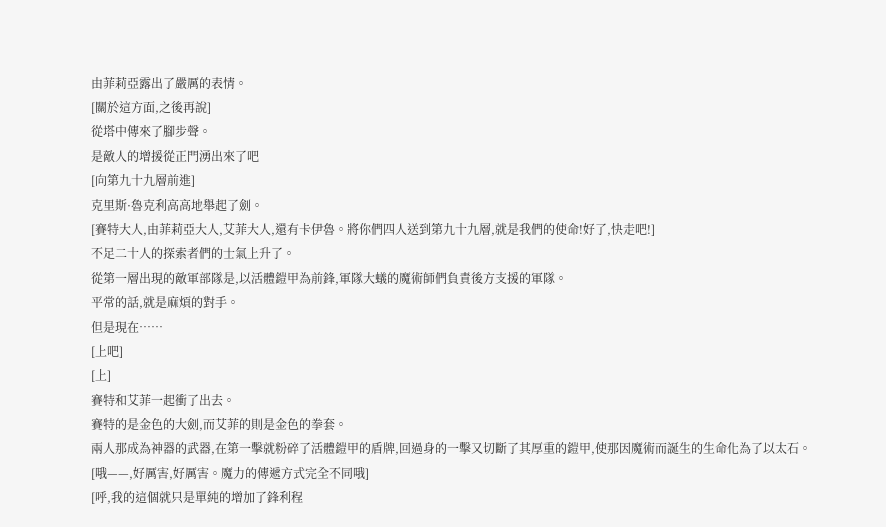由菲莉亞露出了嚴厲的表情。
[關於這方面,之後再說]
從塔中傳來了腳步聲。
是敵人的增援從正門湧出來了吧
[向第九十九層前進]
克里斯·魯克利高高地舉起了劍。
[賽特大人,由菲莉亞大人,艾菲大人,還有卡伊魯。將你們四人送到第九十九層,就是我們的使命!好了,快走吧!]
不足二十人的探索者們的士氣上升了。
從第一層出現的敵軍部隊是,以活體鎧甲為前鋒,軍隊大蟻的魔術師們負責後方支援的軍隊。
平常的話,就是麻煩的對手。
但是現在……
[上吧]
[上]
賽特和艾菲一起衝了出去。
賽特的是金色的大劍,而艾菲的則是金色的拳套。
兩人那成為神器的武器,在第一擊就粉碎了活體鎧甲的盾牌,回過身的一擊又切斷了其厚重的鎧甲,使那因魔術而誕生的生命化為了以太石。
[哦——,好厲害,好厲害。魔力的傳遞方式完全不同哦]
[呼,我的這個就只是單純的增加了鋒利程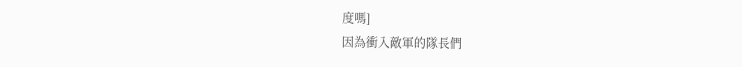度嗎]
因為衝入敵軍的隊長們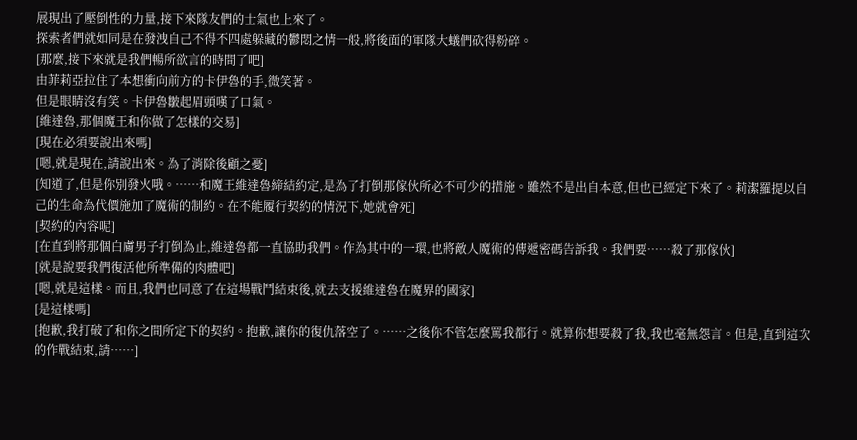展現出了壓倒性的力量,接下來隊友們的士氣也上來了。
探索者們就如同是在發洩自己不得不四處躲藏的鬱悶之情一般,將後面的軍隊大蟻們砍得粉碎。
[那麼,接下來就是我們暢所欲言的時間了吧]
由菲莉亞拉住了本想衝向前方的卡伊魯的手,微笑著。
但是眼睛沒有笑。卡伊魯皺起眉頭嘆了口氣。
[維達魯,那個魔王和你做了怎樣的交易]
[現在必須要說出來嗎]
[嗯,就是現在,請說出來。為了消除後顧之憂]
[知道了,但是你別發火哦。……和魔王維達魯締結約定,是為了打倒那傢伙所必不可少的措施。雖然不是出自本意,但也已經定下來了。莉潔羅提以自己的生命為代價施加了魔術的制約。在不能履行契約的情況下,她就會死]
[契約的內容呢]
[在直到將那個白膚男子打倒為止,維達魯都一直協助我們。作為其中的一環,也將敵人魔術的傳遞密碼告訴我。我們要……殺了那傢伙]
[就是說要我們復活他所準備的肉體吧]
[嗯,就是這樣。而且,我們也同意了在這場戰鬥結束後,就去支援維達魯在魔界的國家]
[是這樣嗎]
[抱歉,我打破了和你之間所定下的契約。抱歉,讓你的復仇落空了。……之後你不管怎麼罵我都行。就算你想要殺了我,我也毫無怨言。但是,直到這次的作戰結束,請……]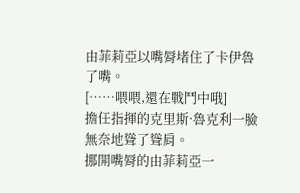由菲莉亞以嘴脣堵住了卡伊魯了嘴。
[……喂喂,還在戰鬥中哦]
擔任指揮的克里斯·魯克利一臉無奈地聳了聳肩。
挪開嘴脣的由菲莉亞一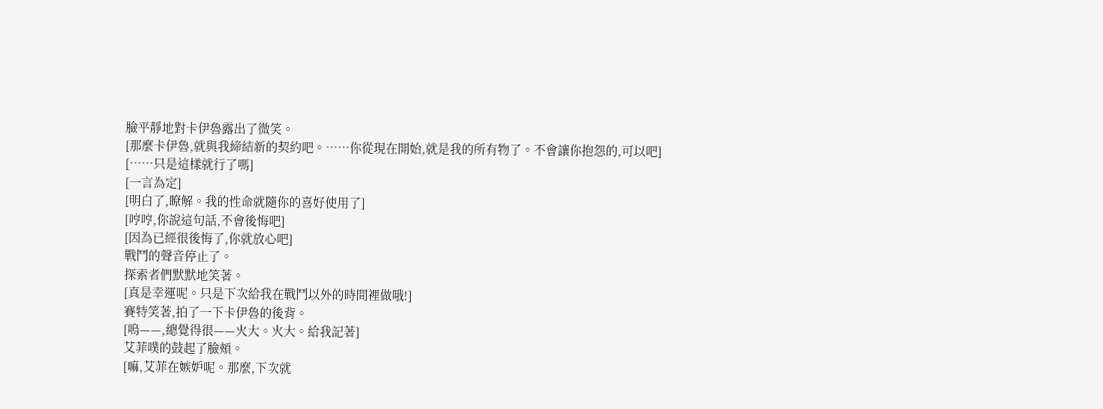臉平靜地對卡伊魯露出了微笑。
[那麼卡伊魯,就與我締結新的契約吧。……你從現在開始,就是我的所有物了。不會讓你抱怨的,可以吧]
[……只是這樣就行了嗎]
[一言為定]
[明白了,瞭解。我的性命就隨你的喜好使用了]
[哼哼,你說這句話,不會後悔吧]
[因為已經很後悔了,你就放心吧]
戰鬥的聲音停止了。
探索者們默默地笑著。
[真是幸運呢。只是下次給我在戰鬥以外的時間裡做哦!]
賽特笑著,拍了一下卡伊魯的後背。
[嗚——,總覺得很——火大。火大。給我記著]
艾菲噗的鼓起了臉頰。
[嘛,艾菲在嫉妒呢。那麼,下次就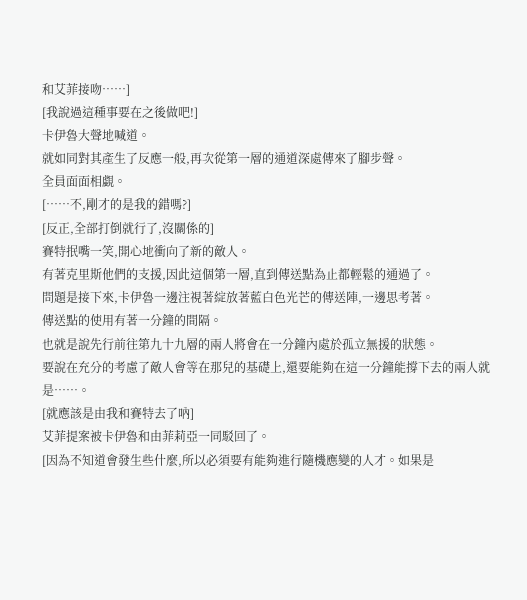和艾菲接吻……]
[我說過這種事要在之後做吧!]
卡伊魯大聲地喊道。
就如同對其產生了反應一般,再次從第一層的通道深處傳來了腳步聲。
全員面面相覷。
[……不,剛才的是我的錯嗎?]
[反正,全部打倒就行了,沒關係的]
賽特抿嘴一笑,開心地衝向了新的敵人。
有著克里斯他們的支援,因此這個第一層,直到傳送點為止都輕鬆的通過了。
問題是接下來,卡伊魯一邊注視著綻放著藍白色光芒的傳送陣,一邊思考著。
傳送點的使用有著一分鐘的間隔。
也就是說先行前往第九十九層的兩人將會在一分鐘內處於孤立無援的狀態。
要說在充分的考慮了敵人會等在那兒的基礎上,還要能夠在這一分鐘能撐下去的兩人就是……。
[就應該是由我和賽特去了吶]
艾菲提案被卡伊魯和由菲莉亞一同駁回了。
[因為不知道會發生些什麼,所以必須要有能夠進行隨機應變的人才。如果是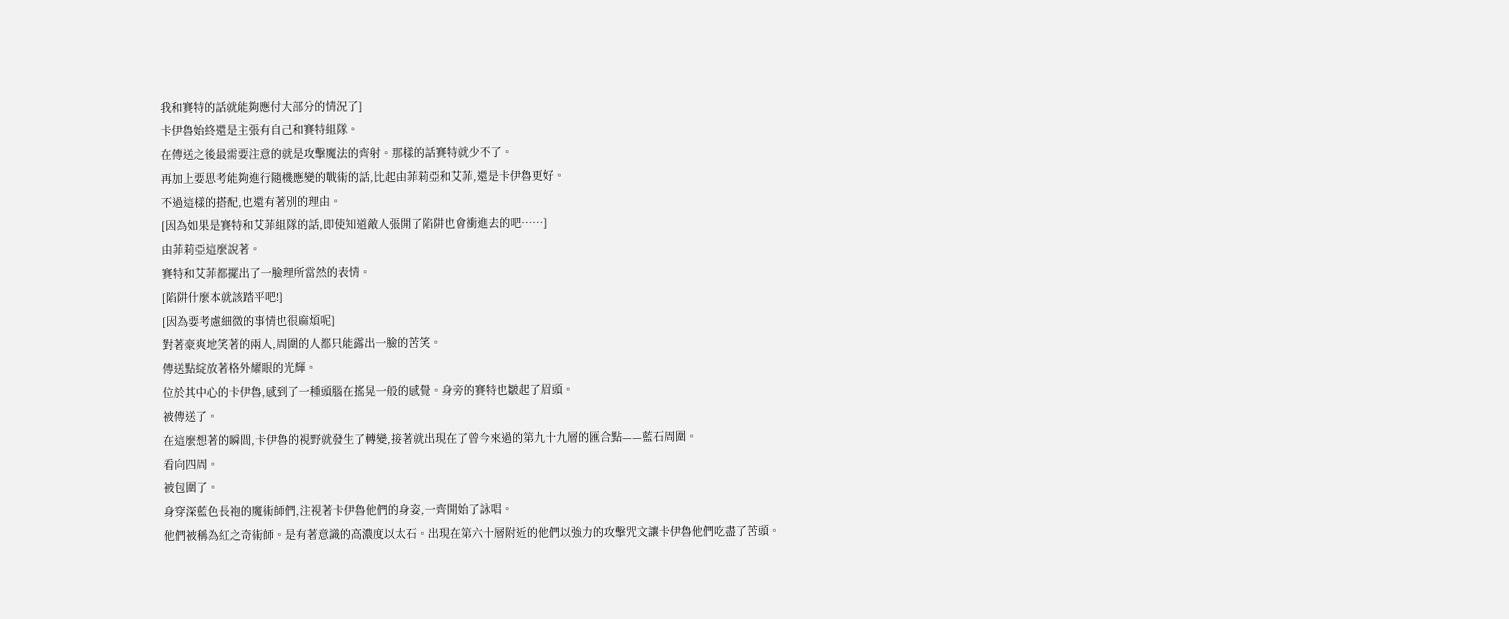我和賽特的話就能夠應付大部分的情況了]
卡伊魯始終還是主張有自己和賽特組隊。
在傳送之後最需要注意的就是攻擊魔法的齊射。那樣的話賽特就少不了。
再加上要思考能夠進行隨機應變的戰術的話,比起由菲莉亞和艾菲,還是卡伊魯更好。
不過這樣的搭配,也還有著別的理由。
[因為如果是賽特和艾菲組隊的話,即使知道敵人張開了陷阱也會衝進去的吧……]
由菲莉亞這麼說著。
賽特和艾菲都擺出了一臉理所當然的表情。
[陷阱什麼本就該踏平吧!]
[因為要考慮細微的事情也很麻煩呢]
對著豪爽地笑著的兩人,周圍的人都只能露出一臉的苦笑。
傳送點綻放著格外耀眼的光輝。
位於其中心的卡伊魯,感到了一種頭腦在搖晃一般的感覺。身旁的賽特也皺起了眉頭。
被傳送了。
在這麼想著的瞬間,卡伊魯的視野就發生了轉變,接著就出現在了曾今來過的第九十九層的匯合點——藍石周圍。
看向四周。
被包圍了。
身穿深藍色長袍的魔術師們,注視著卡伊魯他們的身姿,一齊開始了詠唱。
他們被稱為紅之奇術師。是有著意識的高濃度以太石。出現在第六十層附近的他們以強力的攻擊咒文讓卡伊魯他們吃盡了苦頭。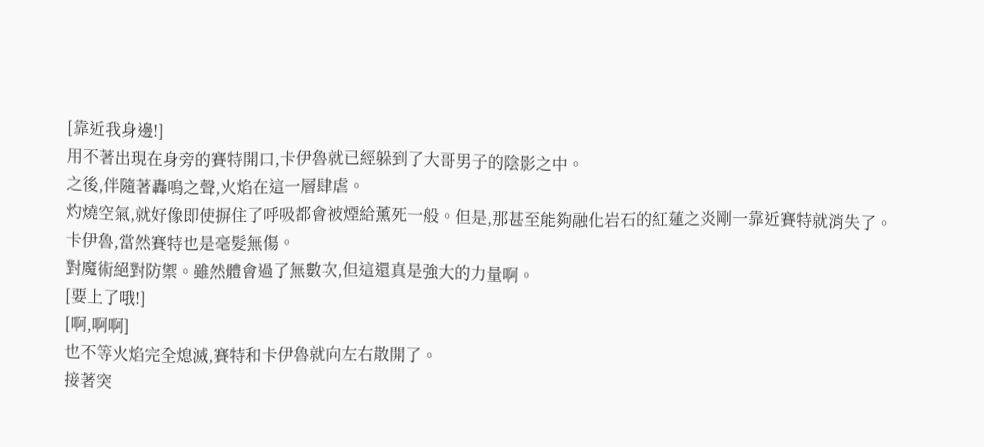[靠近我身邊!]
用不著出現在身旁的賽特開口,卡伊魯就已經躲到了大哥男子的陰影之中。
之後,伴隨著轟鳴之聲,火焰在這一層肆虐。
灼燒空氣,就好像即使摒住了呼吸都會被煙給薰死一般。但是,那甚至能夠融化岩石的紅蓮之炎剛一靠近賽特就消失了。
卡伊魯,當然賽特也是毫髮無傷。
對魔術絕對防禦。雖然體會過了無數次,但這還真是強大的力量啊。
[要上了哦!]
[啊,啊啊]
也不等火焰完全熄滅,賽特和卡伊魯就向左右散開了。
接著突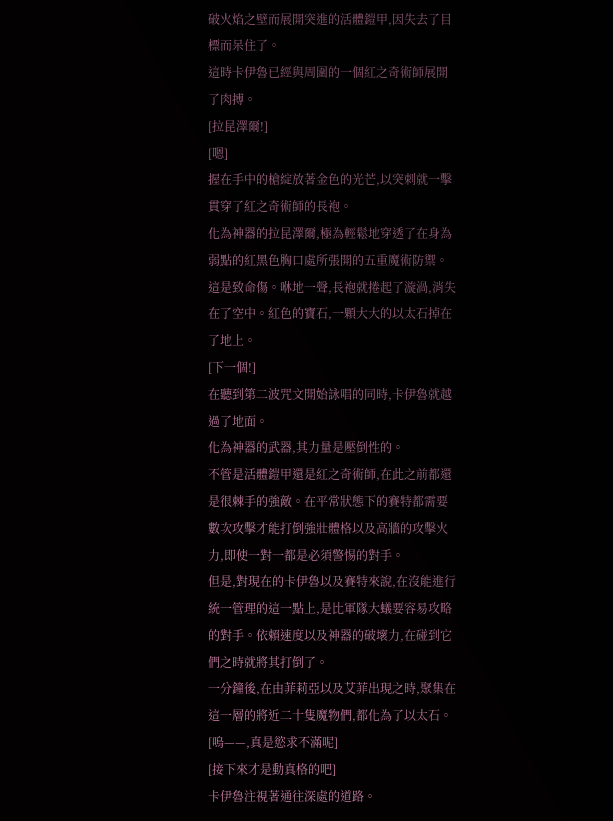破火焰之壁而展開突進的活體鎧甲,因失去了目標而呆住了。
這時卡伊魯已經與周圍的一個紅之奇術師展開了肉搏。
[拉昆澤爾!]
[嗯]
握在手中的槍綻放著金色的光芒,以突刺就一擊貫穿了紅之奇術師的長袍。
化為神器的拉昆澤爾,極為輕鬆地穿透了在身為弱點的紅黑色胸口處所張開的五重魔術防禦。
這是致命傷。咻地一聲,長袍就捲起了漩渦,消失在了空中。紅色的寶石,一顆大大的以太石掉在了地上。
[下一個!]
在聽到第二波咒文開始詠唱的同時,卡伊魯就越過了地面。
化為神器的武器,其力量是壓倒性的。
不管是活體鎧甲還是紅之奇術師,在此之前都還是很棘手的強敵。在平常狀態下的賽特都需要數次攻擊才能打倒強壯體格以及高牆的攻擊火力,即使一對一都是必須警惕的對手。
但是,對現在的卡伊魯以及賽特來說,在沒能進行統一管理的這一點上,是比軍隊大蟻要容易攻略的對手。依賴速度以及神器的破壞力,在碰到它們之時就將其打倒了。
一分鐘後,在由菲莉亞以及艾菲出現之時,聚集在這一層的將近二十隻魔物們,都化為了以太石。
[嗚——,真是慾求不滿呢]
[接下來才是動真格的吧]
卡伊魯注視著通往深處的道路。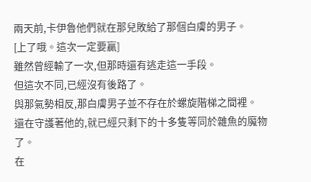兩天前,卡伊魯他們就在那兒敗給了那個白膚的男子。
[上了哦。這次一定要贏]
雖然曾經輸了一次,但那時還有逃走這一手段。
但這次不同,已經沒有後路了。
與那氣勢相反,那白膚男子並不存在於螺旋階梯之間裡。
還在守護著他的,就已經只剩下的十多隻等同於雜魚的魔物了。
在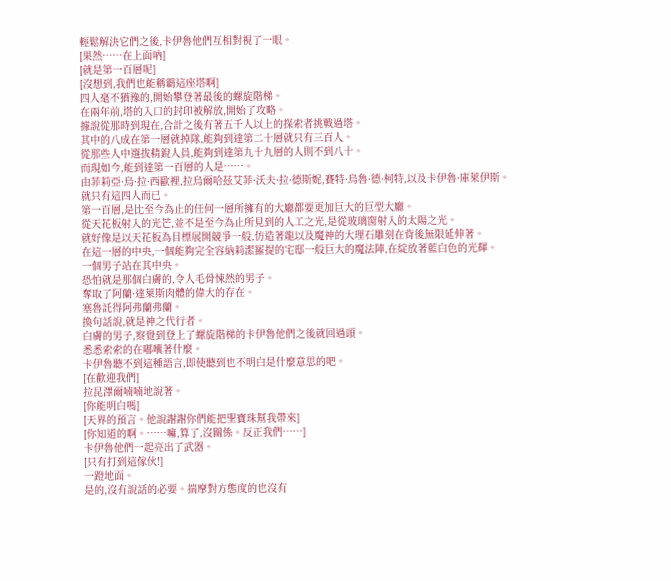輕鬆解決它們之後,卡伊魯他們互相對視了一眼。
[果然……在上面吶]
[就是第一百層呢]
[沒想到,我們也能稱霸這座塔啊]
四人毫不猶豫的,開始攀登著最後的螺旋階梯。
在兩年前,塔的入口的封印被解放,開始了攻略。
據說從那時到現在,合計之後有著五千人以上的探索者挑戰過塔。
其中的八成在第一層就掉隊,能夠到達第二十層就只有三百人。
從那些人中選拔精銳人員,能夠到達第九十九層的人則不到八十。
而現如今,能到達第一百層的人是……。
由菲莉亞·烏·拉·西歐裡,拉烏爾哈茲艾菲·沃夫·拉·德斯妮,賽特·烏魯·德·柯特,以及卡伊魯·庫萊伊斯。
就只有這四人而已。
第一百層,是比至今為止的任何一層所擁有的大廳都要更加巨大的巨型大廳。
從天花板射入的光芒,並不是至今為止所見到的人工之光,是從玻璃窗射入的太陽之光。
就好像是以天花板為目標展開競爭一般,仿造著龍以及魔神的大理石雕刻在背後無限延伸著。
在這一層的中央,一個能夠完全容納莉潔羅提的宅邸一般巨大的魔法陣,在綻放著藍白色的光輝。
一個男子站在其中央。
恐怕就是那個白膚的,令人毛骨悚然的男子。
奪取了阿蘭·達萊斯肉體的偉大的存在。
塞魯託得阿弗蘭弗蘭。
換句話說,就是神之代行者。
白膚的男子,察覺到登上了螺旋階梯的卡伊魯他們之後就回過頭。
悉悉索索的在嘟囔著什麼。
卡伊魯聽不到這種語言,即使聽到也不明白是什麼意思的吧。
[在歡迎我們]
拉昆澤爾喃喃地說著。
[你能明白嗎]
[天界的預言。他說謝謝你們能把聖寶珠幫我帶來]
[你知道的啊。……嘛,算了,沒關係。反正我們……]
卡伊魯他們一起亮出了武器。
[只有打到這傢伙!]
一蹬地面。
是的,沒有說話的必要。揣摩對方態度的也沒有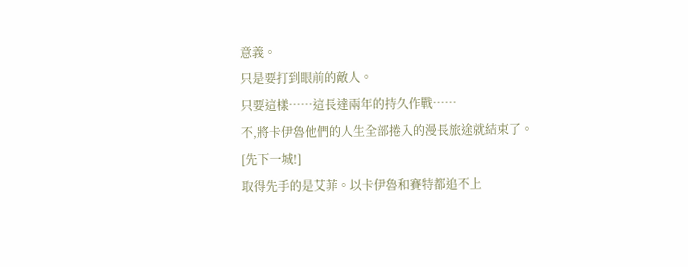意義。
只是要打到眼前的敵人。
只要這樣……這長達兩年的持久作戰……
不,將卡伊魯他們的人生全部捲入的漫長旅途就結束了。
[先下一城!]
取得先手的是艾菲。以卡伊魯和賽特都追不上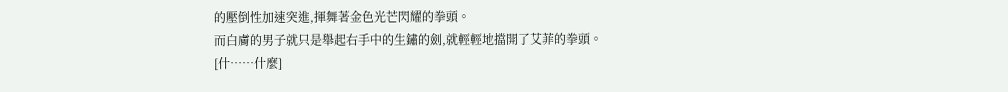的壓倒性加速突進,揮舞著金色光芒閃耀的拳頭。
而白膚的男子就只是舉起右手中的生鏽的劍,就輕輕地擋開了艾菲的拳頭。
[什……什麼]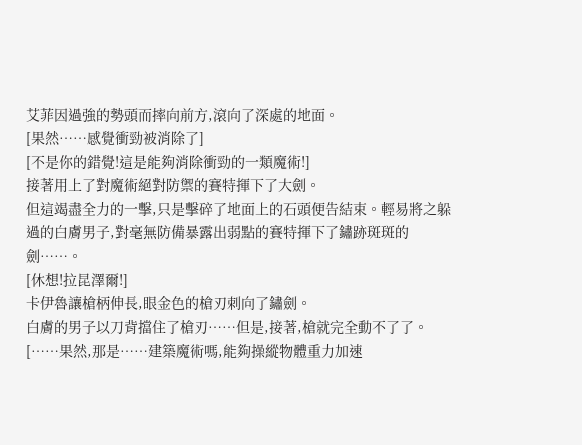艾菲因過強的勢頭而摔向前方,滾向了深處的地面。
[果然……感覺衝勁被消除了]
[不是你的錯覺!這是能夠消除衝勁的一類魔術!]
接著用上了對魔術絕對防禦的賽特揮下了大劍。
但這竭盡全力的一擊,只是擊碎了地面上的石頭便告結束。輕易將之躲過的白膚男子,對毫無防備暴露出弱點的賽特揮下了鏽跡斑斑的劍……。
[休想!拉昆澤爾!]
卡伊魯讓槍柄伸長,眼金色的槍刃刺向了鏽劍。
白膚的男子以刀背擋住了槍刃……但是,接著,槍就完全動不了了。
[……果然,那是……建築魔術嗎,能夠操縱物體重力加速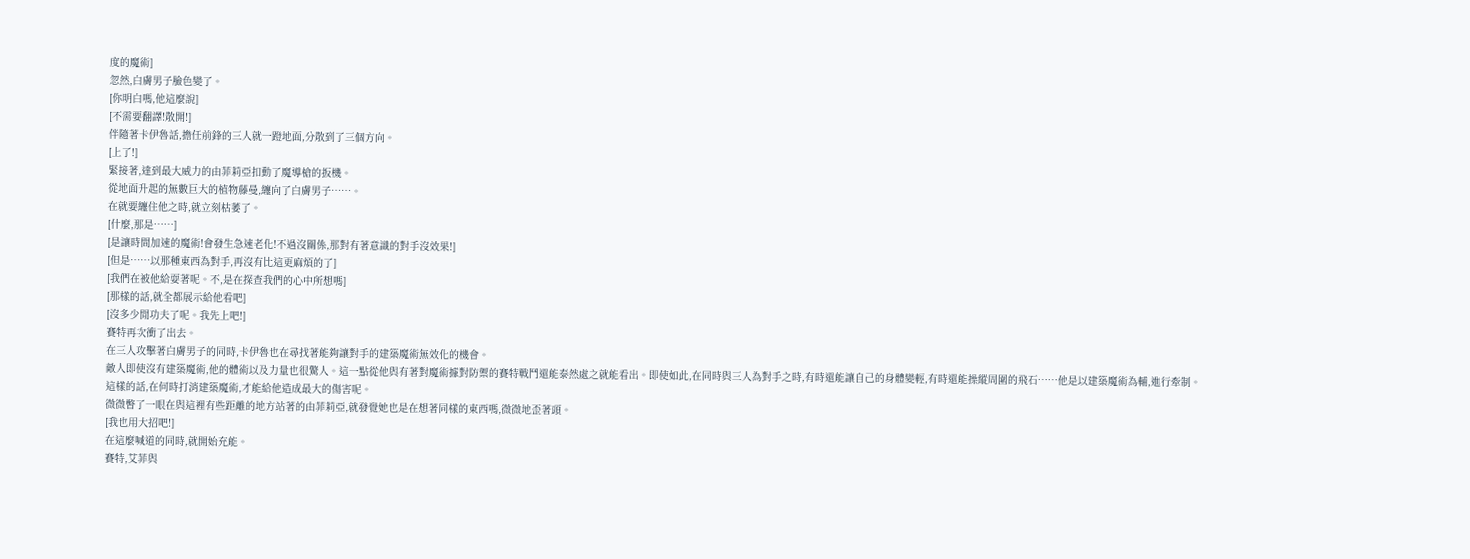度的魔術]
忽然,白膚男子臉色變了。
[你明白嗎,他這麼說]
[不需要翻譯!散開!]
伴隨著卡伊魯話,擔任前鋒的三人就一蹬地面,分散到了三個方向。
[上了!]
緊接著,達到最大威力的由菲莉亞扣動了魔導槍的扳機。
從地面升起的無數巨大的植物藤曼,纏向了白膚男子……。
在就要纏住他之時,就立刻枯萎了。
[什麼,那是……]
[是讓時間加速的魔術!會發生急速老化!不過沒關係,那對有著意識的對手沒效果!]
[但是……以那種東西為對手,再沒有比這更麻煩的了]
[我們在被他給耍著呢。不,是在探查我們的心中所想嗎]
[那樣的話,就全都展示給他看吧]
[沒多少閒功夫了呢。我先上吧!]
賽特再次衝了出去。
在三人攻擊著白膚男子的同時,卡伊魯也在尋找著能夠讓對手的建築魔術無效化的機會。
敵人即使沒有建築魔術,他的體術以及力量也很驚人。這一點從他與有著對魔術據對防禦的賽特戰鬥還能泰然處之就能看出。即使如此,在同時與三人為對手之時,有時還能讓自己的身體變輕,有時還能操縱周圍的飛石……他是以建築魔術為輔,進行牽制。
這樣的話,在何時打消建築魔術,才能給他造成最大的傷害呢。
微微瞥了一眼在與這裡有些距離的地方站著的由菲莉亞,就發覺她也是在想著同樣的東西嗎,微微地歪著頭。
[我也用大招吧!]
在這麼喊道的同時,就開始充能。
賽特,艾菲與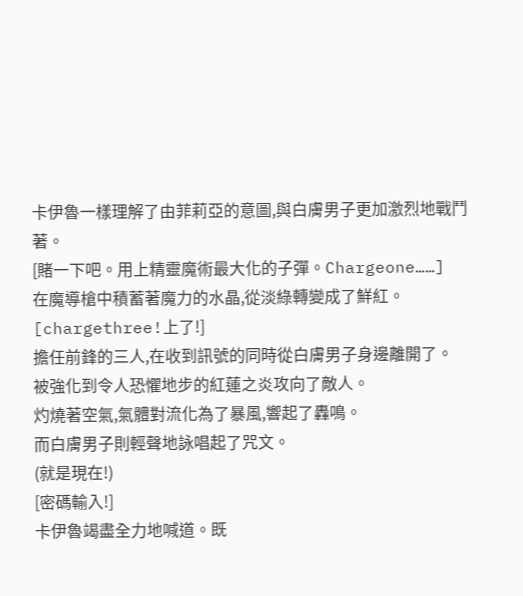卡伊魯一樣理解了由菲莉亞的意圖,與白膚男子更加激烈地戰鬥著。
[賭一下吧。用上精靈魔術最大化的子彈。Chargeone……]
在魔導槍中積蓄著魔力的水晶,從淡綠轉變成了鮮紅。
[chargethree!上了!]
擔任前鋒的三人,在收到訊號的同時從白膚男子身邊離開了。
被強化到令人恐懼地步的紅蓮之炎攻向了敵人。
灼燒著空氣,氣體對流化為了暴風,響起了轟鳴。
而白膚男子則輕聲地詠唱起了咒文。
(就是現在!)
[密碼輸入!]
卡伊魯竭盡全力地喊道。既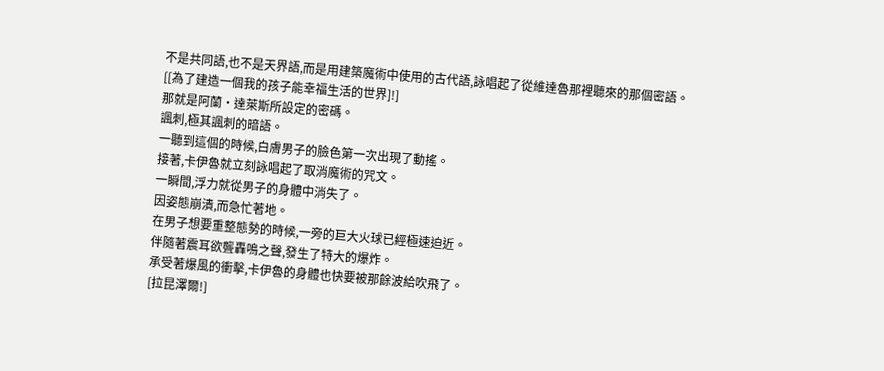不是共同語,也不是天界語,而是用建築魔術中使用的古代語,詠唱起了從維達魯那裡聽來的那個密語。
[[為了建造一個我的孩子能幸福生活的世界]!]
那就是阿蘭·達萊斯所設定的密碼。
諷刺,極其諷刺的暗語。
一聽到這個的時候,白膚男子的臉色第一次出現了動搖。
接著,卡伊魯就立刻詠唱起了取消魔術的咒文。
一瞬間,浮力就從男子的身體中消失了。
因姿態崩潰,而急忙著地。
在男子想要重整態勢的時候,一旁的巨大火球已經極速迫近。
伴隨著震耳欲聾轟鳴之聲,發生了特大的爆炸。
承受著爆風的衝擊,卡伊魯的身體也快要被那餘波給吹飛了。
[拉昆澤爾!]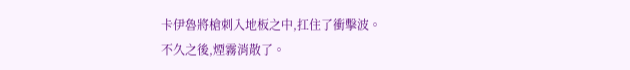卡伊魯將槍刺入地板之中,扛住了衝擊波。
不久之後,煙霧消散了。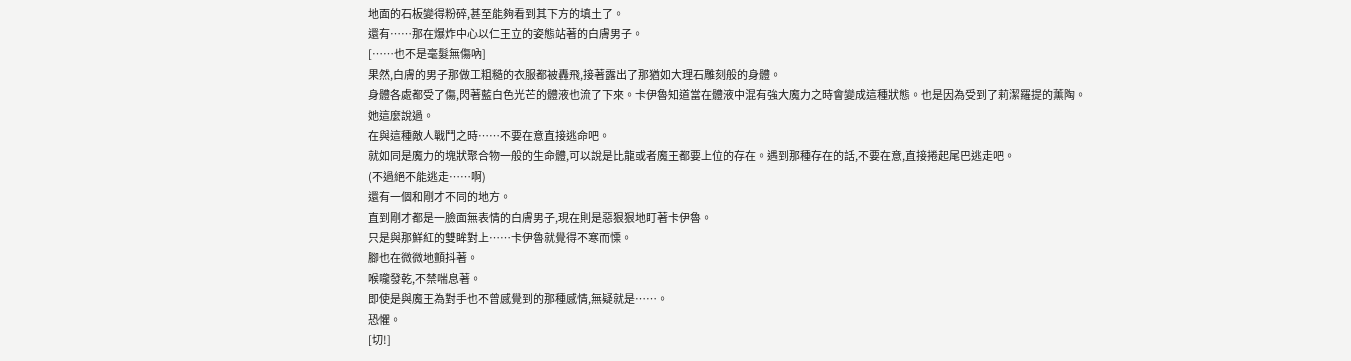地面的石板變得粉碎,甚至能夠看到其下方的填土了。
還有……那在爆炸中心以仁王立的姿態站著的白膚男子。
[……也不是毫髮無傷吶]
果然,白膚的男子那做工粗糙的衣服都被轟飛,接著露出了那猶如大理石雕刻般的身體。
身體各處都受了傷,閃著藍白色光芒的體液也流了下來。卡伊魯知道當在體液中混有強大魔力之時會變成這種狀態。也是因為受到了莉潔羅提的薰陶。
她這麼說過。
在與這種敵人戰鬥之時……不要在意直接逃命吧。
就如同是魔力的塊狀聚合物一般的生命體,可以說是比龍或者魔王都要上位的存在。遇到那種存在的話,不要在意,直接捲起尾巴逃走吧。
(不過絕不能逃走……啊)
還有一個和剛才不同的地方。
直到剛才都是一臉面無表情的白膚男子,現在則是惡狠狠地盯著卡伊魯。
只是與那鮮紅的雙眸對上……卡伊魯就覺得不寒而慄。
腳也在微微地顫抖著。
喉嚨發乾,不禁喘息著。
即使是與魔王為對手也不曾感覺到的那種感情,無疑就是……。
恐懼。
[切!]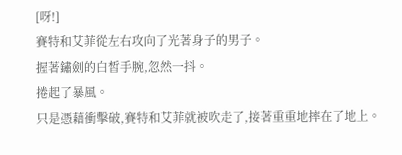[呀!]
賽特和艾菲從左右攻向了光著身子的男子。
握著鏽劍的白皙手腕,忽然一抖。
捲起了暴風。
只是憑藉衝擊破,賽特和艾菲就被吹走了,接著重重地摔在了地上。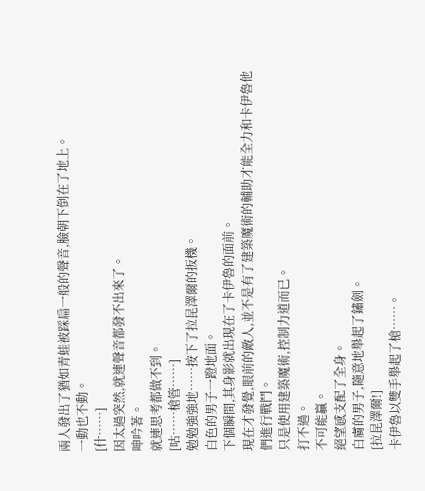兩人發出了猶如青蛙被踩扁一般的聲音,臉朝下倒在了地上。
一動也不動。
[什……]
因太過突然,就連聲音都發不出來了。
呻吟著。
就連思考都做不到。
[咕……槍管……]
勉勉強強地……按下了拉昆澤爾的扳機。
白色的男子一蹬地面。
下個瞬間,其身影就出現在了卡伊魯的面前。
現在才發覺,眼前的敵人,並不是有了建築魔術的輔助才能全力和卡伊魯他們進行戰鬥。
只是使用建築魔術,控制力道而已。
打不過。
不可能贏。
絕望感支配了全身。
白膚的男子,隨意地舉起了鏽劍。
[拉昆澤爾!]
卡伊魯以雙手舉起了槍……。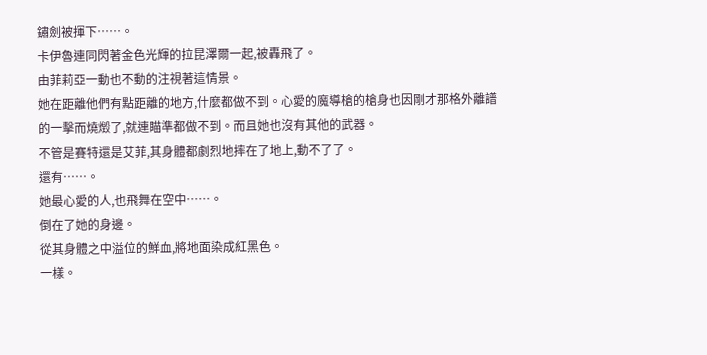鏽劍被揮下……。
卡伊魯連同閃著金色光輝的拉昆澤爾一起,被轟飛了。
由菲莉亞一動也不動的注視著這情景。
她在距離他們有點距離的地方,什麼都做不到。心愛的魔導槍的槍身也因剛才那格外離譜的一擊而燒燬了,就連瞄準都做不到。而且她也沒有其他的武器。
不管是賽特還是艾菲,其身體都劇烈地摔在了地上,動不了了。
還有……。
她最心愛的人,也飛舞在空中……。
倒在了她的身邊。
從其身體之中溢位的鮮血,將地面染成紅黑色。
一樣。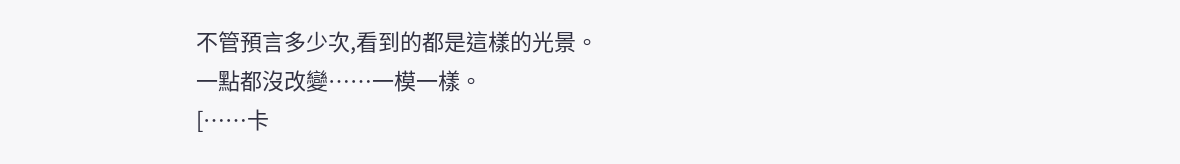不管預言多少次,看到的都是這樣的光景。
一點都沒改變……一模一樣。
[……卡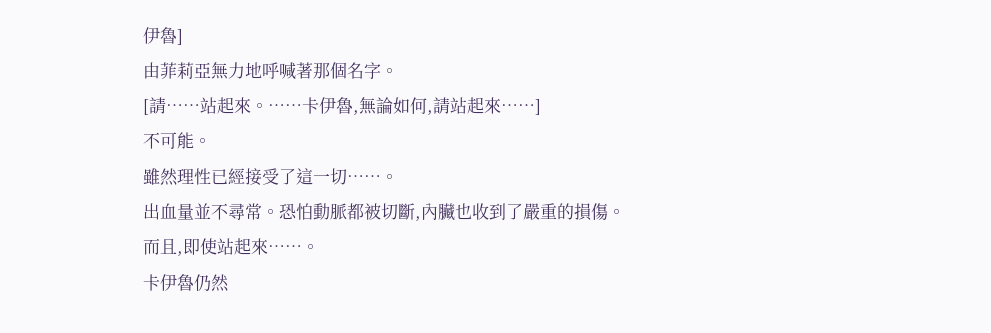伊魯]
由菲莉亞無力地呼喊著那個名字。
[請……站起來。……卡伊魯,無論如何,請站起來……]
不可能。
雖然理性已經接受了這一切……。
出血量並不尋常。恐怕動脈都被切斷,內臟也收到了嚴重的損傷。
而且,即使站起來……。
卡伊魯仍然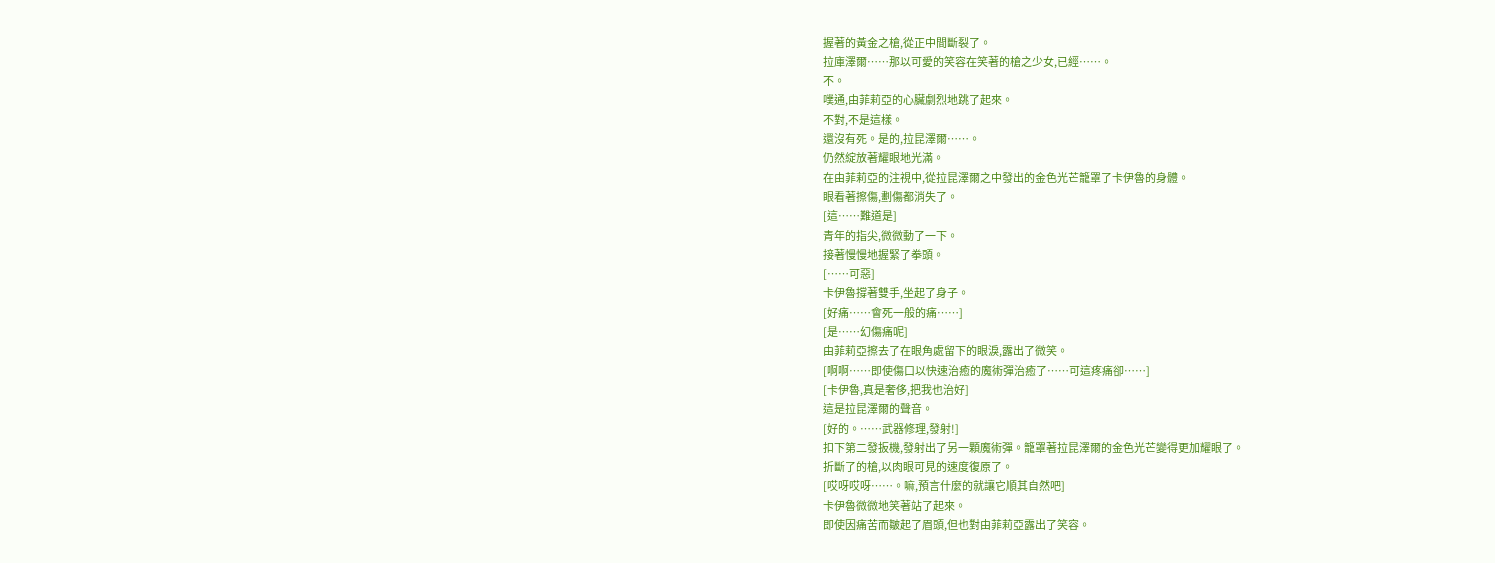握著的黃金之槍,從正中間斷裂了。
拉庫澤爾……那以可愛的笑容在笑著的槍之少女,已經……。
不。
噗通,由菲莉亞的心臟劇烈地跳了起來。
不對,不是這樣。
還沒有死。是的,拉昆澤爾……。
仍然綻放著耀眼地光滿。
在由菲莉亞的注視中,從拉昆澤爾之中發出的金色光芒籠罩了卡伊魯的身體。
眼看著擦傷,劃傷都消失了。
[這……難道是]
青年的指尖,微微動了一下。
接著慢慢地握緊了拳頭。
[……可惡]
卡伊魯撐著雙手,坐起了身子。
[好痛……會死一般的痛……]
[是……幻傷痛呢]
由菲莉亞擦去了在眼角處留下的眼淚,露出了微笑。
[啊啊……即使傷口以快速治癒的魔術彈治癒了……可這疼痛卻……]
[卡伊魯,真是奢侈,把我也治好]
這是拉昆澤爾的聲音。
[好的。……武器修理,發射!]
扣下第二發扳機,發射出了另一顆魔術彈。籠罩著拉昆澤爾的金色光芒變得更加耀眼了。
折斷了的槍,以肉眼可見的速度復原了。
[哎呀哎呀……。嘛,預言什麼的就讓它順其自然吧]
卡伊魯微微地笑著站了起來。
即使因痛苦而皺起了眉頭,但也對由菲莉亞露出了笑容。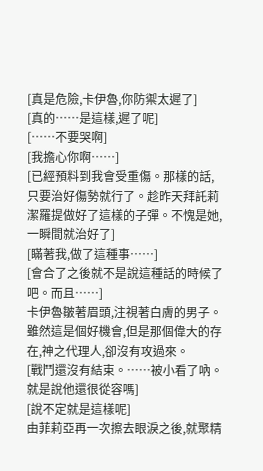[真是危險,卡伊魯,你防禦太遲了]
[真的……是這樣,遲了呢]
[……不要哭啊]
[我擔心你啊……]
[已經預料到我會受重傷。那樣的話,只要治好傷勢就行了。趁昨天拜託莉潔羅提做好了這樣的子彈。不愧是她,一瞬間就治好了]
[瞞著我,做了這種事……]
[會合了之後就不是說這種話的時候了吧。而且……]
卡伊魯皺著眉頭,注視著白膚的男子。
雖然這是個好機會,但是那個偉大的存在,神之代理人,卻沒有攻過來。
[戰鬥還沒有結束。……被小看了吶。就是說他還很從容嗎]
[說不定就是這樣呢]
由菲莉亞再一次擦去眼淚之後,就聚精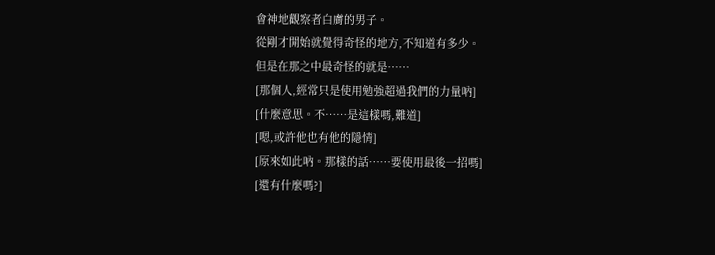會神地觀察者白膚的男子。
從剛才開始就覺得奇怪的地方,不知道有多少。
但是在那之中最奇怪的就是……
[那個人,經常只是使用勉強超過我們的力量吶]
[什麼意思。不……是這樣嗎,難道]
[嗯,或許他也有他的隱情]
[原來如此吶。那樣的話……要使用最後一招嗎]
[還有什麼嗎?]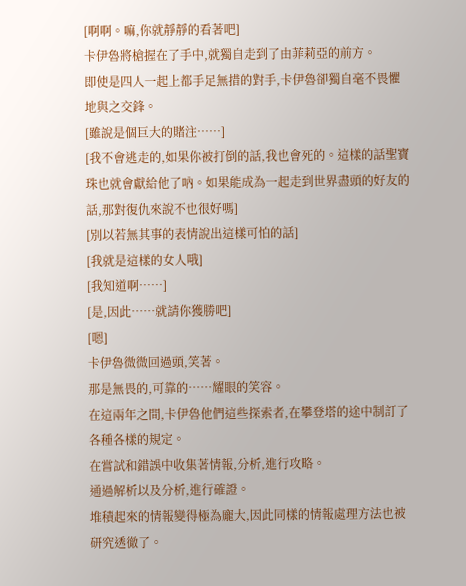[啊啊。嘛,你就靜靜的看著吧]
卡伊魯將槍握在了手中,就獨自走到了由菲莉亞的前方。
即使是四人一起上都手足無措的對手,卡伊魯卻獨自毫不畏懼地與之交鋒。
[雖說是個巨大的賭注……]
[我不會逃走的,如果你被打倒的話,我也會死的。這樣的話聖寶珠也就會獻給他了吶。如果能成為一起走到世界盡頭的好友的話,那對復仇來說不也很好嗎]
[別以若無其事的表情說出這樣可怕的話]
[我就是這樣的女人哦]
[我知道啊……]
[是,因此……就請你獲勝吧]
[嗯]
卡伊魯微微回過頭,笑著。
那是無畏的,可靠的……耀眼的笑容。
在這兩年之間,卡伊魯他們這些探索者,在攀登塔的途中制訂了各種各樣的規定。
在嘗試和錯誤中收集著情報,分析,進行攻略。
通過解析以及分析,進行確證。
堆積起來的情報變得極為龐大,因此同樣的情報處理方法也被研究透徹了。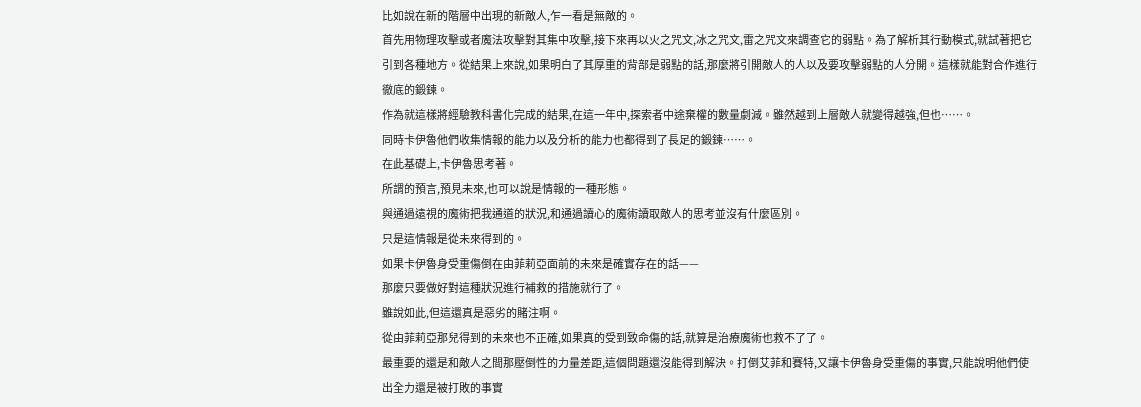比如說在新的階層中出現的新敵人,乍一看是無敵的。
首先用物理攻擊或者魔法攻擊對其集中攻擊,接下來再以火之咒文,冰之咒文,雷之咒文來調查它的弱點。為了解析其行動模式,就試著把它引到各種地方。從結果上來說,如果明白了其厚重的背部是弱點的話,那麼將引開敵人的人以及要攻擊弱點的人分開。這樣就能對合作進行徹底的鍛鍊。
作為就這樣將經驗教科書化完成的結果,在這一年中,探索者中途棄權的數量劇減。雖然越到上層敵人就變得越強,但也……。
同時卡伊魯他們收集情報的能力以及分析的能力也都得到了長足的鍛鍊……。
在此基礎上,卡伊魯思考著。
所謂的預言,預見未來,也可以說是情報的一種形態。
與通過遠視的魔術把我通道的狀況,和通過讀心的魔術讀取敵人的思考並沒有什麼區別。
只是這情報是從未來得到的。
如果卡伊魯身受重傷倒在由菲莉亞面前的未來是確實存在的話——
那麼只要做好對這種狀況進行補救的措施就行了。
雖說如此,但這還真是惡劣的賭注啊。
從由菲莉亞那兒得到的未來也不正確,如果真的受到致命傷的話,就算是治療魔術也救不了了。
最重要的還是和敵人之間那壓倒性的力量差距,這個問題還沒能得到解決。打倒艾菲和賽特,又讓卡伊魯身受重傷的事實,只能說明他們使出全力還是被打敗的事實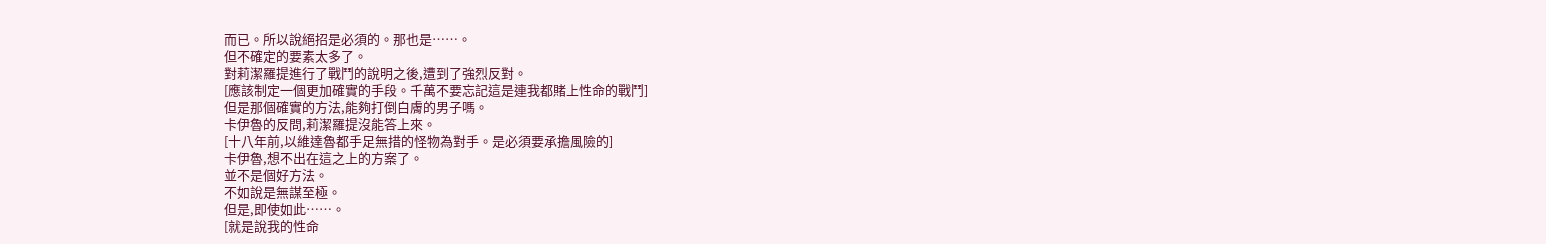而已。所以說絕招是必須的。那也是……。
但不確定的要素太多了。
對莉潔羅提進行了戰鬥的說明之後,遭到了強烈反對。
[應該制定一個更加確實的手段。千萬不要忘記這是連我都賭上性命的戰鬥]
但是那個確實的方法,能夠打倒白膚的男子嗎。
卡伊魯的反問,莉潔羅提沒能答上來。
[十八年前,以維達魯都手足無措的怪物為對手。是必須要承擔風險的]
卡伊魯,想不出在這之上的方案了。
並不是個好方法。
不如說是無謀至極。
但是,即使如此……。
[就是說我的性命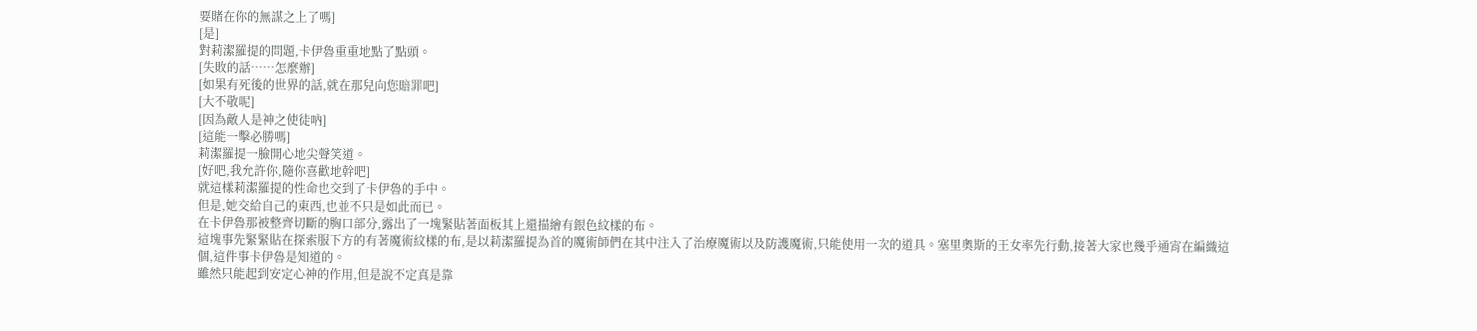要賭在你的無謀之上了嗎]
[是]
對莉潔羅提的問題,卡伊魯重重地點了點頭。
[失敗的話……怎麼辦]
[如果有死後的世界的話,就在那兒向您賠罪吧]
[大不敬呢]
[因為敵人是神之使徒吶]
[這能一擊必勝嗎]
莉潔羅提一臉開心地尖聲笑道。
[好吧,我允許你,隨你喜歡地幹吧]
就這樣莉潔羅提的性命也交到了卡伊魯的手中。
但是,她交給自己的東西,也並不只是如此而已。
在卡伊魯那被整齊切斷的胸口部分,露出了一塊緊貼著面板其上還描繪有銀色紋樣的布。
這塊事先緊緊貼在探索服下方的有著魔術紋樣的布,是以莉潔羅提為首的魔術師們在其中注入了治療魔術以及防護魔術,只能使用一次的道具。塞里奧斯的王女率先行動,接著大家也幾乎通宵在編織這個,這件事卡伊魯是知道的。
雖然只能起到安定心神的作用,但是說不定真是靠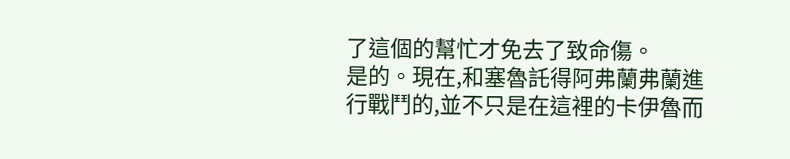了這個的幫忙才免去了致命傷。
是的。現在,和塞魯託得阿弗蘭弗蘭進行戰鬥的,並不只是在這裡的卡伊魯而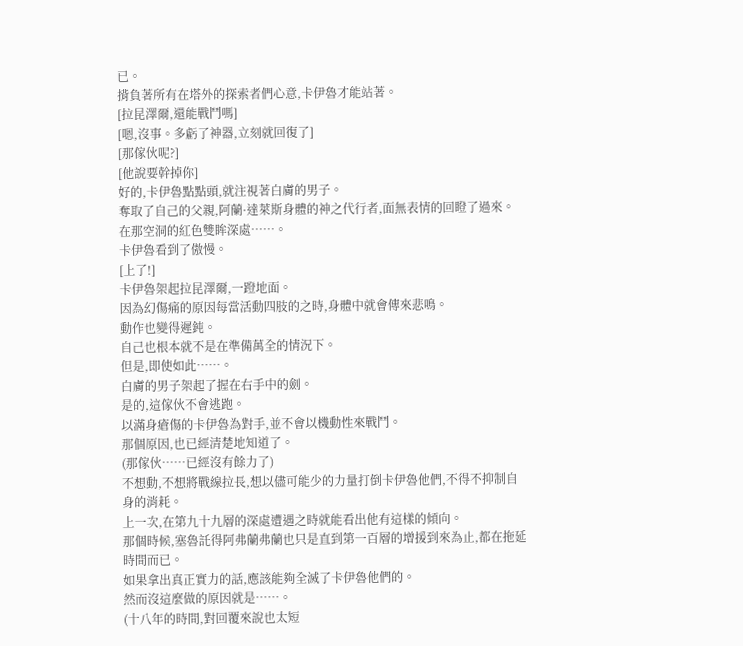已。
揹負著所有在塔外的探索者們心意,卡伊魯才能站著。
[拉昆澤爾,還能戰鬥嗎]
[嗯,沒事。多虧了神器,立刻就回復了]
[那傢伙呢?]
[他說要幹掉你]
好的,卡伊魯點點頭,就注視著白膚的男子。
奪取了自己的父親,阿蘭·達萊斯身體的神之代行者,面無表情的回瞪了過來。
在那空洞的紅色雙眸深處……。
卡伊魯看到了傲慢。
[上了!]
卡伊魯架起拉昆澤爾,一蹬地面。
因為幻傷痛的原因每當活動四肢的之時,身體中就會傳來悲鳴。
動作也變得遲鈍。
自己也根本就不是在準備萬全的情況下。
但是,即使如此……。
白膚的男子架起了握在右手中的劍。
是的,這傢伙不會逃跑。
以滿身瘡傷的卡伊魯為對手,並不會以機動性來戰鬥。
那個原因,也已經清楚地知道了。
(那傢伙……已經沒有餘力了)
不想動,不想將戰線拉長,想以儘可能少的力量打倒卡伊魯他們,不得不抑制自身的消耗。
上一次,在第九十九層的深處遭遇之時就能看出他有這樣的傾向。
那個時候,塞魯託得阿弗蘭弗蘭也只是直到第一百層的增援到來為止,都在拖延時間而已。
如果拿出真正實力的話,應該能夠全滅了卡伊魯他們的。
然而沒這麼做的原因就是……。
(十八年的時間,對回覆來說也太短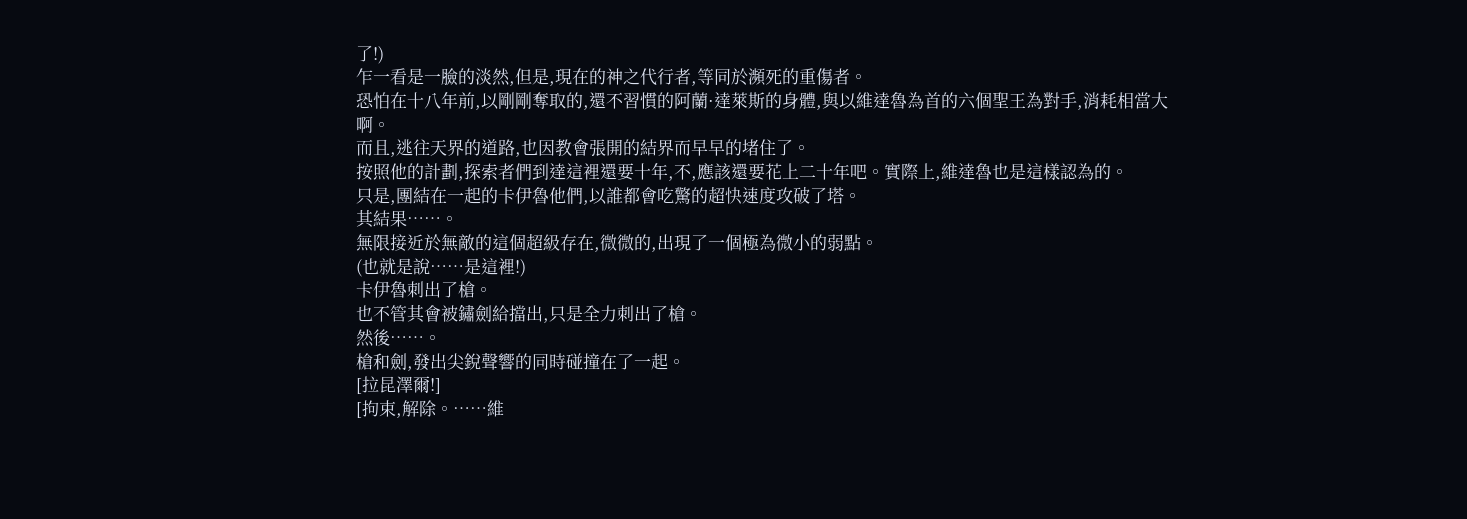了!)
乍一看是一臉的淡然,但是,現在的神之代行者,等同於瀕死的重傷者。
恐怕在十八年前,以剛剛奪取的,還不習慣的阿蘭·達萊斯的身體,與以維達魯為首的六個聖王為對手,消耗相當大啊。
而且,逃往天界的道路,也因教會張開的結界而早早的堵住了。
按照他的計劃,探索者們到達這裡還要十年,不,應該還要花上二十年吧。實際上,維達魯也是這樣認為的。
只是,團結在一起的卡伊魯他們,以誰都會吃驚的超快速度攻破了塔。
其結果……。
無限接近於無敵的這個超級存在,微微的,出現了一個極為微小的弱點。
(也就是說……是這裡!)
卡伊魯刺出了槍。
也不管其會被鏽劍給擋出,只是全力刺出了槍。
然後……。
槍和劍,發出尖銳聲響的同時碰撞在了一起。
[拉昆澤爾!]
[拘束,解除。……維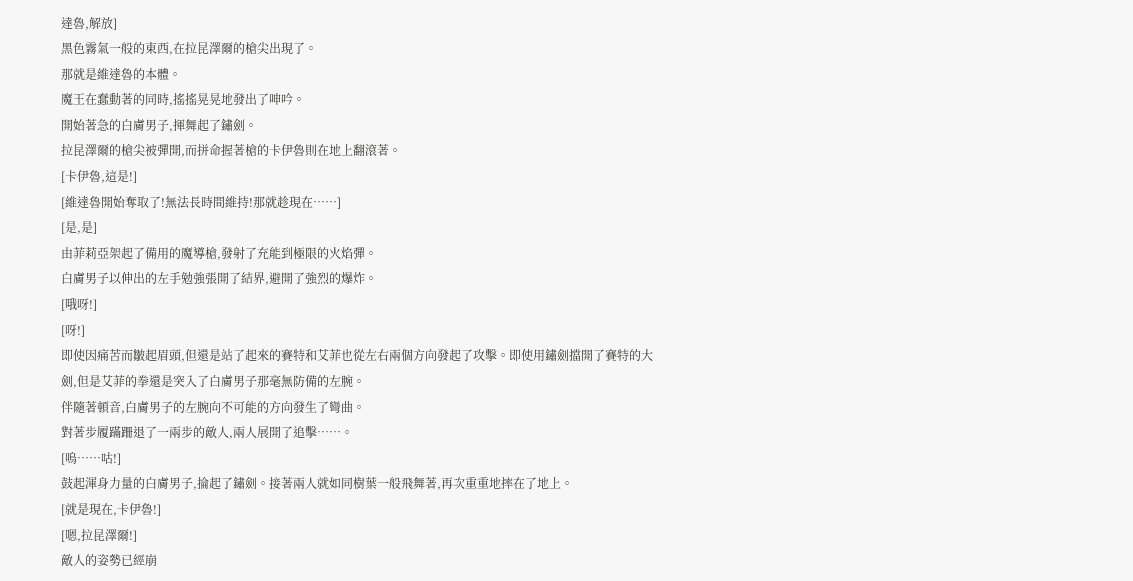達魯,解放]
黑色霧氣一般的東西,在拉昆澤爾的槍尖出現了。
那就是維達魯的本體。
魔王在蠢動著的同時,搖搖晃晃地發出了呻吟。
開始著急的白膚男子,揮舞起了鏽劍。
拉昆澤爾的槍尖被彈開,而拼命握著槍的卡伊魯則在地上翻滾著。
[卡伊魯,這是!]
[維達魯開始奪取了!無法長時間維持!那就趁現在……]
[是,是]
由菲莉亞架起了備用的魔導槍,發射了充能到極限的火焰彈。
白膚男子以伸出的左手勉強張開了結界,避開了強烈的爆炸。
[哦呀!]
[呀!]
即使因痛苦而皺起眉頭,但還是站了起來的賽特和艾菲也從左右兩個方向發起了攻擊。即使用鏽劍擋開了賽特的大劍,但是艾菲的拳還是突入了白膚男子那毫無防備的左腕。
伴隨著頓音,白膚男子的左腕向不可能的方向發生了彎曲。
對著步履蹣跚退了一兩步的敵人,兩人展開了追擊……。
[嗚……咕!]
鼓起渾身力量的白膚男子,掄起了鏽劍。接著兩人就如同樹葉一般飛舞著,再次重重地摔在了地上。
[就是現在,卡伊魯!]
[嗯,拉昆澤爾!]
敵人的姿勢已經崩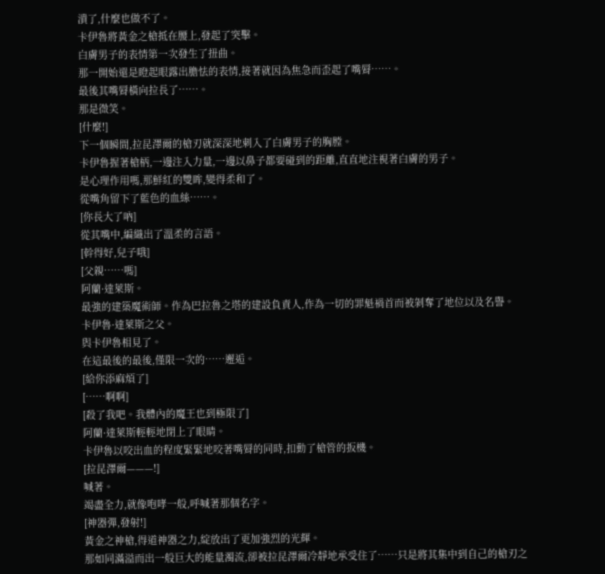潰了,什麼也做不了。
卡伊魯將黃金之槍抵在腰上,發起了突擊。
白膚男子的表情第一次發生了扭曲。
那一開始還是瞪起眼露出膽怯的表情,接著就因為焦急而歪起了嘴脣……。
最後其嘴脣橫向拉長了……。
那是微笑。
[什麼!]
下一個瞬間,拉昆澤爾的槍刃就深深地刺入了白膚男子的胸膛。
卡伊魯握著槍柄,一邊注入力量,一邊以鼻子都要碰到的距離,直直地注視著白膚的男子。
是心理作用嗎,那鮮紅的雙眸,變得柔和了。
從嘴角留下了藍色的血絲……。
[你長大了吶]
從其嘴中,編織出了溫柔的言語。
[幹得好,兒子哦]
[父親……嗎]
阿蘭·達萊斯。
最強的建築魔術師。作為巴拉魯之塔的建設負責人,作為一切的罪魁禍首而被剝奪了地位以及名譽。
卡伊魯·達萊斯之父。
與卡伊魯相見了。
在這最後的最後,僅限一次的……邂逅。
[給你添麻煩了]
[……啊啊]
[殺了我吧。我體內的魔王也到極限了]
阿蘭·達萊斯輕輕地閉上了眼睛。
卡伊魯以咬出血的程度緊緊地咬著嘴脣的同時,扣動了槍管的扳機。
[拉昆澤爾———!]
喊著。
竭盡全力,就像咆哮一般,呼喊著那個名字。
[神器彈,發射!]
黃金之神槍,得道神器之力,綻放出了更加強烈的光輝。
那如同滿溢而出一般巨大的能量濁流,卻被拉昆澤爾冷靜地承受住了……只是將其集中到自己的槍刃之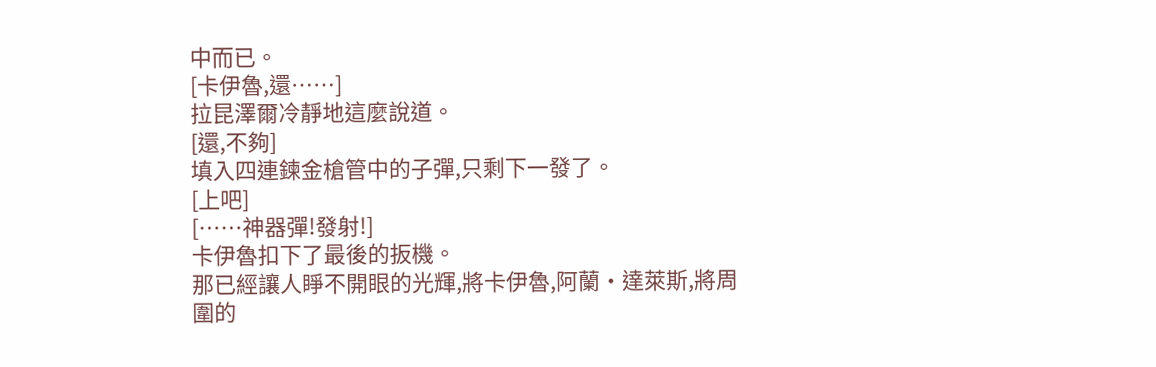中而已。
[卡伊魯,還……]
拉昆澤爾冷靜地這麼說道。
[還,不夠]
填入四連鍊金槍管中的子彈,只剩下一發了。
[上吧]
[……神器彈!發射!]
卡伊魯扣下了最後的扳機。
那已經讓人睜不開眼的光輝,將卡伊魯,阿蘭·達萊斯,將周圍的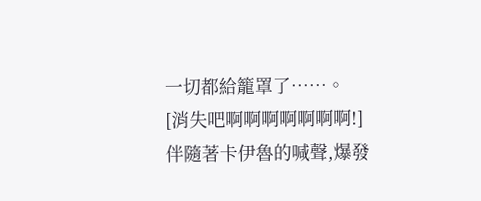一切都給籠罩了……。
[消失吧啊啊啊啊啊啊啊!]
伴隨著卡伊魯的喊聲,爆發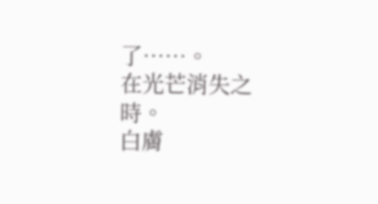了……。
在光芒消失之時。
白膚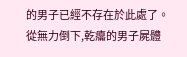的男子已經不存在於此處了。
從無力倒下,乾癟的男子屍體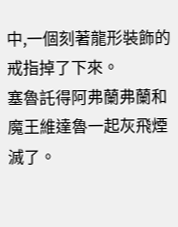中,一個刻著龍形裝飾的戒指掉了下來。
塞魯託得阿弗蘭弗蘭和魔王維達魯一起灰飛煙滅了。